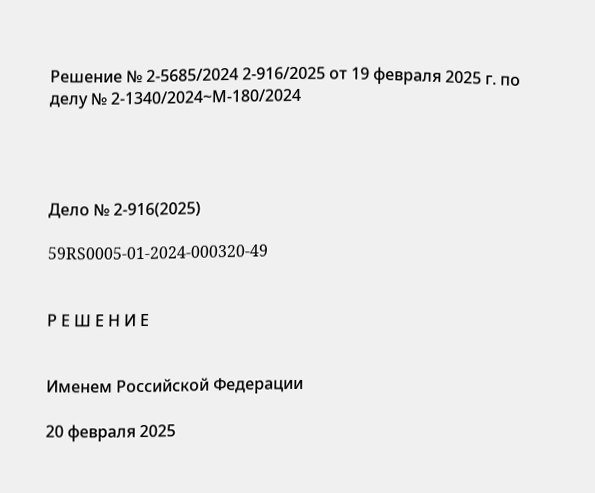Решение № 2-5685/2024 2-916/2025 от 19 февраля 2025 г. по делу № 2-1340/2024~М-180/2024




Дело № 2-916(2025)

59RS0005-01-2024-000320-49


Р Е Ш Е Н И Е


Именем Российской Федерации

20 февраля 2025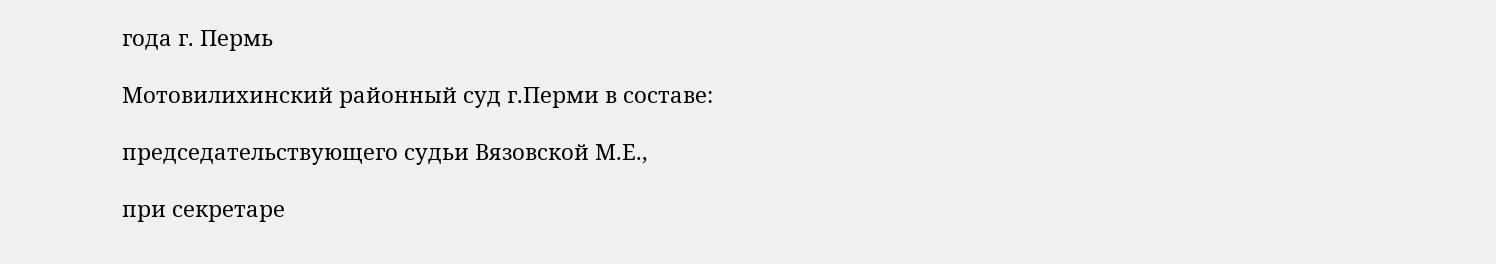года г. Пермь

Мотовилихинский районный суд г.Перми в составе:

председательствующего судьи Вязовской М.Е.,

при секретаре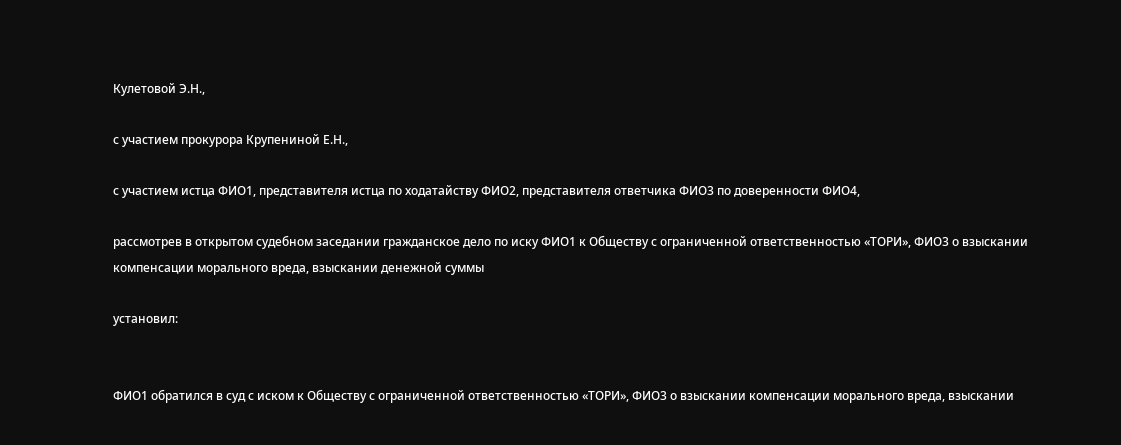Кулетовой Э.Н.,

с участием прокурора Крупениной Е.Н.,

с участием истца ФИО1, представителя истца по ходатайству ФИО2, представителя ответчика ФИО3 по доверенности ФИО4,

рассмотрев в открытом судебном заседании гражданское дело по иску ФИО1 к Обществу с ограниченной ответственностью «ТОРИ», ФИО3 о взыскании компенсации морального вреда, взыскании денежной суммы

установил:


ФИО1 обратился в суд с иском к Обществу с ограниченной ответственностью «ТОРИ», ФИО3 о взыскании компенсации морального вреда, взыскании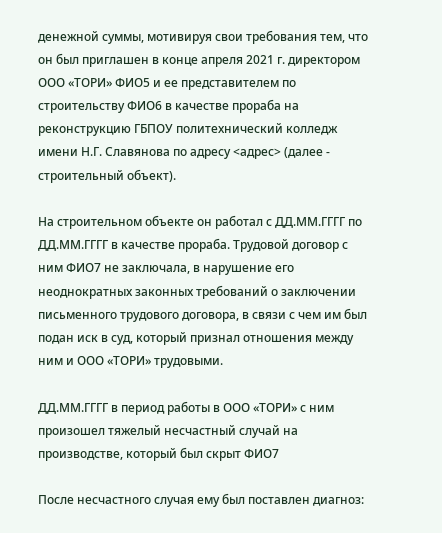денежной суммы, мотивируя свои требования тем, что он был приглашен в конце апреля 2021 г. директором ООО «ТОРИ» ФИО5 и ее представителем по строительству ФИО6 в качестве прораба на реконструкцию ГБПОУ политехнический колледж имени Н.Г. Славянова по адресу <адрес> (далее - строительный объект).

На строительном объекте он работал с ДД.ММ.ГГГГ по ДД.ММ.ГГГГ в качестве прораба. Трудовой договор с ним ФИО7 не заключала, в нарушение его неоднократных законных требований о заключении письменного трудового договора, в связи с чем им был подан иск в суд, который признал отношения между ним и ООО «ТОРИ» трудовыми.

ДД.ММ.ГГГГ в период работы в ООО «ТОРИ» с ним произошел тяжелый несчастный случай на производстве, который был скрыт ФИО7

После несчастного случая ему был поставлен диагноз: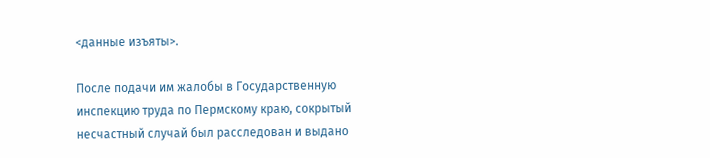<данные изъяты>.

После подачи им жалобы в Государственную инспекцию труда по Пермскому краю, сокрытый несчастный случай был расследован и выдано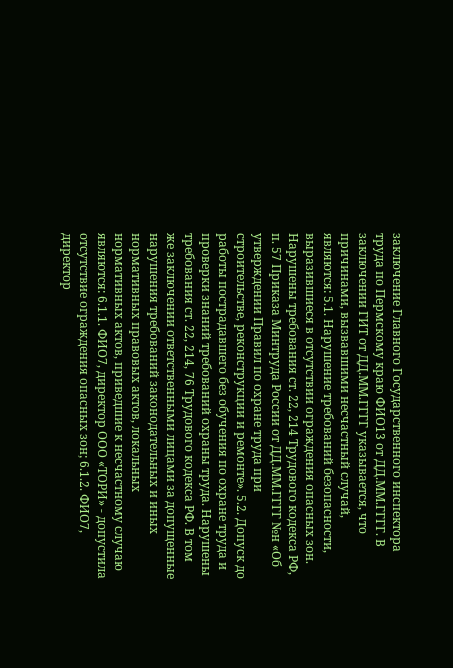заключение Главного Государственного инспектора труда по Пермскому краю ФИО13 от ДД.ММ.ГГГГ. В заключении ГИТ от ДД.ММ.ГГГГ указывается, что причинами, вызвавшими несчастный случай, являются: 5.1. Нарушение требований безопасности, выразившиеся в отсутствии ограждения опасных зон. Нарушены требования ст. 22, 214 Трудового кодекса РФ, п. 57 Приказа Минтруда России от ДД.ММ.ГГГГ №н «Об утверждении Правил по охране труда при строительстве, реконструкции и ремонте». 5.2. Допуск до работы пострадавшего без обучения по охране труда и проверки знаний требований охраны труда. Нарушены требования ст. 22, 214, 76 Трудового кодекса РФ. В том же заключении ответственными лицами за допущенные нарушения требований законодательных и иных нормативных правовых актов, локальных нормативных актов, приведшие к несчастному случаю являются: 6.1.1. ФИО7, директор ООО «ТОРИ» - допустила отсутствие ограждения опасных зон; 6.1.2. ФИО7, директор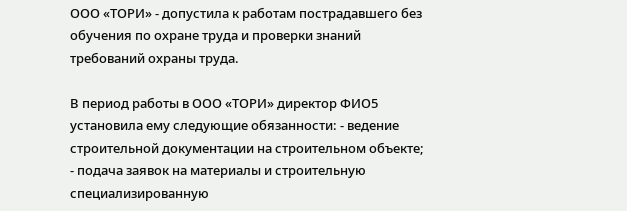ООО «ТОРИ» - допустила к работам пострадавшего без обучения по охране труда и проверки знаний требований охраны труда.

В период работы в ООО «ТОРИ» директор ФИО5 установила ему следующие обязанности: - ведение строительной документации на строительном объекте; - подача заявок на материалы и строительную специализированную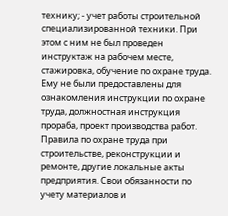технику; - учет работы строительной специализированной техники. При этом с ним не был проведен инструктаж на рабочем месте, стажировка, обучение по охране труда. Ему не были предоставлены для ознакомления инструкции по охране труда, должностная инструкция прораба, проект производства работ. Правила по охране труда при строительстве, реконструкции и ремонте, другие локальные акты предприятия. Свои обязанности по учету материалов и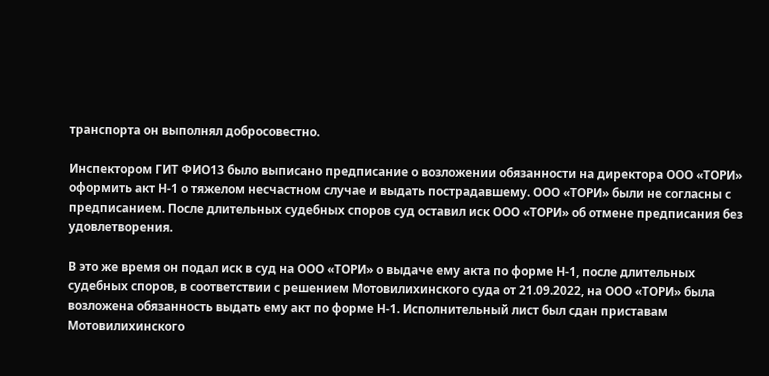транспорта он выполнял добросовестно.

Инспектором ГИТ ФИО13 было выписано предписание о возложении обязанности на директора ООО «ТОРИ» оформить акт Н-1 о тяжелом несчастном случае и выдать пострадавшему. ООО «ТОРИ» были не согласны с предписанием. После длительных судебных споров суд оставил иск ООО «ТОРИ» об отмене предписания без удовлетворения.

В это же время он подал иск в суд на ООО «ТОРИ» о выдаче ему акта по форме Н-1, после длительных судебных споров, в соответствии с решением Мотовилихинского суда от 21.09.2022, на ООО «ТОРИ» была возложена обязанность выдать ему акт по форме Н-1. Исполнительный лист был сдан приставам Мотовилихинского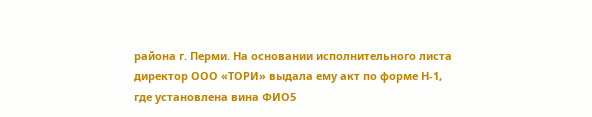района г. Перми. На основании исполнительного листа директор ООО «ТОРИ» выдала ему акт по форме Н-1, где установлена вина ФИО5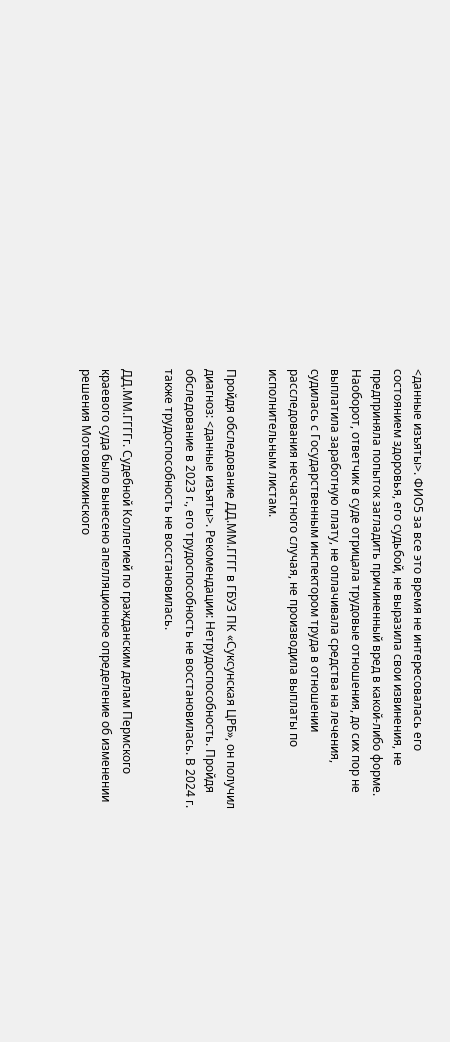<данные изъяты>. ФИО5 за все это время не интересовалась его состоянием здоровья, его судьбой, не выразила свои извинения, не предприняла попыток загладить причиненный вред в какой-либо форме. Наоборот, ответчик в суде отрицала трудовые отношения, до сих пор не выплатила заработную плату, не оплачивала средства на лечения, судилась с Государственным инспектором труда в отношении расследования несчастного случая, не производила выплаты по исполнительным листам.

Пройдя обследование ДД.ММ.ГГГГ в ГБУЗ ПК «Суксунская ЦРБ», он получил диагноз: <данные изъяты>. Рекомендации: Нетрудоспособность. Пройдя обследование в 2023 г., его трудоспособность не восстановилась. В 2024 г. также трудоспособность не восстановилась.

ДД.ММ.ГГГГг. Судебной Коллегией по гражданским делам Пермского краевого суда было вынесено апелляционное определение об изменении решения Мотовилихинского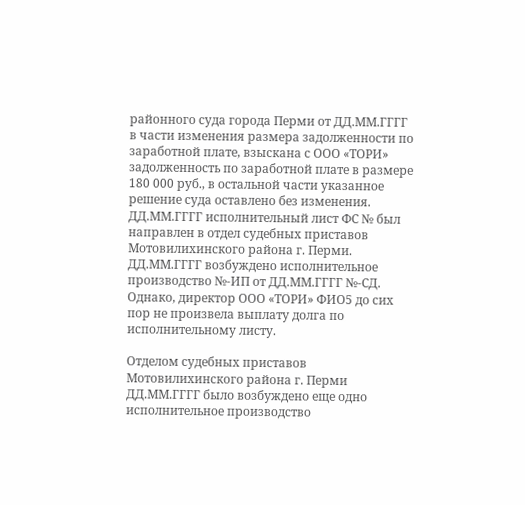районного суда города Перми от ДД.ММ.ГГГГ в части изменения размера задолженности по заработной плате, взыскана с ООО «ТОРИ» задолженность по заработной плате в размере 180 000 руб., в остальной части указанное решение суда оставлено без изменения. ДД.ММ.ГГГГ исполнительный лист ФС № был направлен в отдел судебных приставов Мотовилихинского района г. Перми. ДД.ММ.ГГГГ возбуждено исполнительное производство №-ИП от ДД.ММ.ГГГГ №-СД. Однако, директор ООО «ТОРИ» ФИО5 до сих пор не произвела выплату долга по исполнительному листу.

Отделом судебных приставов Мотовилихинского района г. Перми ДД.ММ.ГГГГ было возбуждено еще одно исполнительное производство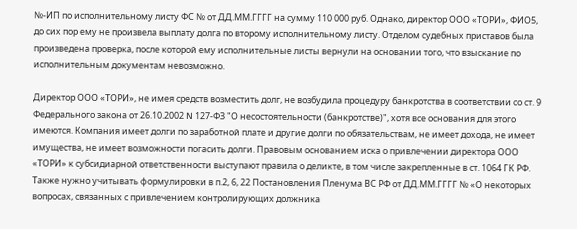№-ИП по исполнительному листу ФС № от ДД.ММ.ГГГГ на сумму 110 000 руб. Однако, директор ООО «ТОРИ», ФИО5, до сих пор ему не произвела выплату долга по второму исполнительному листу. Отделом судебных приставов была произведена проверка, после которой ему исполнительные листы вернули на основании того, что взыскание по исполнительным документам невозможно.

Директор ООО «ТОРИ», не имея средств возместить долг, не возбудила процедуру банкротства в соответствии со ст. 9 Федерального закона от 26.10.2002 N 127-ФЗ "О несостоятельности (банкротстве)", хотя все основания для этого имеются. Компания имеет долги по заработной плате и другие долги по обязательствам, не имеет дохода, не имеет имущества, не имеет возможности погасить долги. Правовым основанием иска о привлечении директора ООО «ТОРИ» к субсидиарной ответственности выступают правила о деликте, в том числе закрепленные в ст. 1064 ГК РФ. Также нужно учитывать формулировки в п.2, 6, 22 Постановления Пленума ВС РФ от ДД.ММ.ГГГГ № «О некоторых вопросах, связанных с привлечением контролирующих должника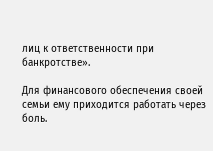лиц к ответственности при банкротстве».

Для финансового обеспечения своей семьи ему приходится работать через боль.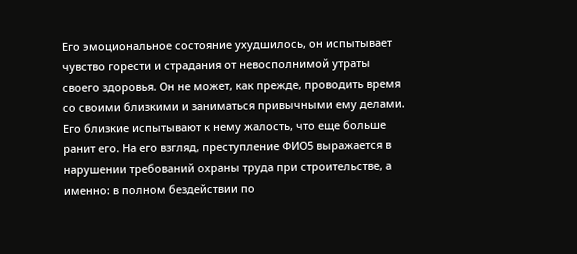Его эмоциональное состояние ухудшилось, он испытывает чувство горести и страдания от невосполнимой утраты своего здоровья. Он не может, как прежде, проводить время со своими близкими и заниматься привычными ему делами. Его близкие испытывают к нему жалость, что еще больше ранит его. На его взгляд, преступление ФИО5 выражается в нарушении требований охраны труда при строительстве, а именно: в полном бездействии по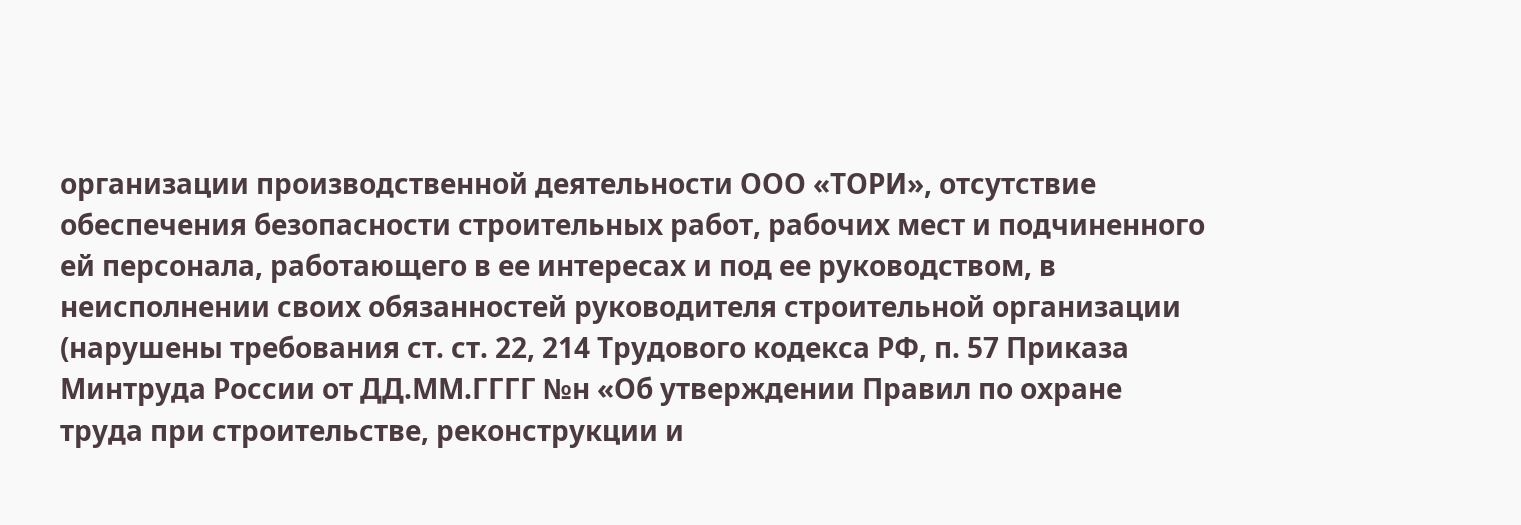организации производственной деятельности ООО «ТОРИ», отсутствие обеспечения безопасности строительных работ, рабочих мест и подчиненного ей персонала, работающего в ее интересах и под ее руководством, в неисполнении своих обязанностей руководителя строительной организации (нарушены требования ст. ст. 22, 214 Трудового кодекса РФ, п. 57 Приказа Минтруда России от ДД.ММ.ГГГГ №н «Об утверждении Правил по охране труда при строительстве, реконструкции и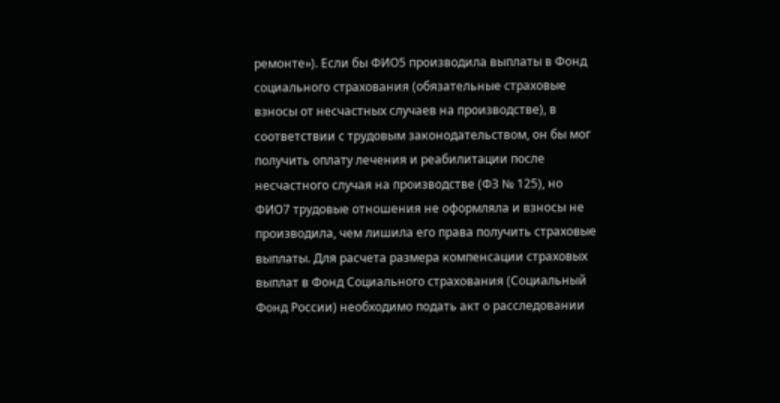ремонте»). Если бы ФИО5 производила выплаты в Фонд социального страхования (обязательные страховые взносы от несчастных случаев на производстве), в соответствии с трудовым законодательством, он бы мог получить оплату лечения и реабилитации после несчастного случая на производстве (ФЗ № 125), но ФИО7 трудовые отношения не оформляла и взносы не производила, чем лишила его права получить страховые выплаты. Для расчета размера компенсации страховых выплат в Фонд Социального страхования (Социальный Фонд России) необходимо подать акт о расследовании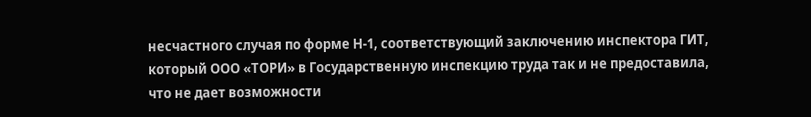несчастного случая по форме Н-1, соответствующий заключению инспектора ГИТ, который ООО «ТОРИ» в Государственную инспекцию труда так и не предоставила, что не дает возможности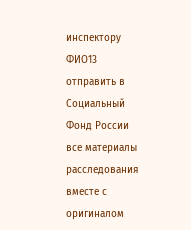инспектору ФИО13 отправить в Социальный Фонд России все материалы расследования вместе с оригиналом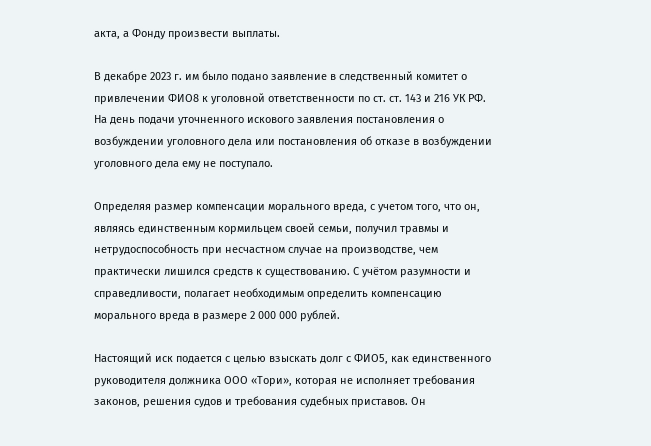акта, а Фонду произвести выплаты.

В декабре 2023 г. им было подано заявление в следственный комитет о привлечении ФИО8 к уголовной ответственности по ст. ст. 143 и 216 УК РФ. На день подачи уточненного искового заявления постановления о возбуждении уголовного дела или постановления об отказе в возбуждении уголовного дела ему не поступало.

Определяя размер компенсации морального вреда, с учетом того, что он, являясь единственным кормильцем своей семьи, получил травмы и нетрудоспособность при несчастном случае на производстве, чем практически лишился средств к существованию. С учётом разумности и справедливости, полагает необходимым определить компенсацию морального вреда в размере 2 000 000 рублей.

Настоящий иск подается с целью взыскать долг с ФИО5, как единственного руководителя должника ООО «Тори», которая не исполняет требования законов, решения судов и требования судебных приставов. Он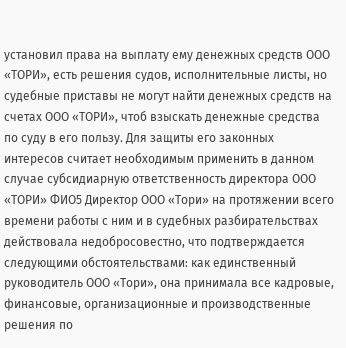установил права на выплату ему денежных средств ООО «ТОРИ», есть решения судов, исполнительные листы, но судебные приставы не могут найти денежных средств на счетах ООО «ТОРИ», чтоб взыскать денежные средства по суду в его пользу. Для защиты его законных интересов считает необходимым применить в данном случае субсидиарную ответственность директора ООО «ТОРИ» ФИО5 Директор ООО «Тори» на протяжении всего времени работы с ним и в судебных разбирательствах действовала недобросовестно, что подтверждается следующими обстоятельствами: как единственный руководитель ООО «Тори», она принимала все кадровые, финансовые, организационные и производственные решения по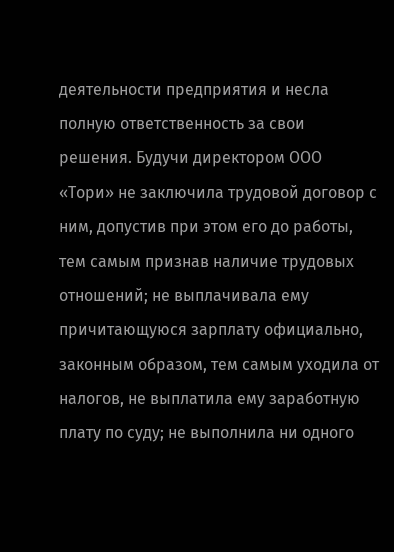деятельности предприятия и несла полную ответственность за свои решения. Будучи директором ООО «Тори» не заключила трудовой договор с ним, допустив при этом его до работы, тем самым признав наличие трудовых отношений; не выплачивала ему причитающуюся зарплату официально, законным образом, тем самым уходила от налогов, не выплатила ему заработную плату по суду; не выполнила ни одного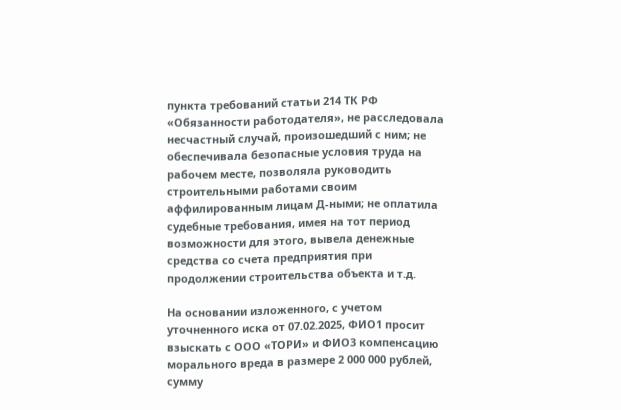пункта требований статьи 214 ТК РФ «Обязанности работодателя», не расследовала несчастный случай, произошедший с ним; не обеспечивала безопасные условия труда на рабочем месте, позволяла руководить строительными работами своим аффилированным лицам Д-ными; не оплатила судебные требования, имея на тот период возможности для этого, вывела денежные средства со счета предприятия при продолжении строительства объекта и т.д.

На основании изложенного, с учетом уточненного иска от 07.02.2025, ФИО1 просит взыскать с ООО «ТОРИ» и ФИО3 компенсацию морального вреда в размере 2 000 000 рублей, сумму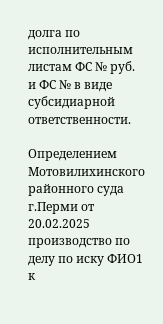долга по исполнительным листам ФС № руб. и ФС № в виде субсидиарной ответственности.

Определением Мотовилихинского районного суда г.Перми от 20.02.2025 производство по делу по иску ФИО1 к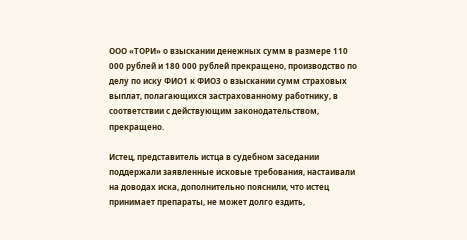ООО «ТОРИ» о взыскании денежных сумм в размере 110 000 рублей и 180 000 рублей прекращено, производство по делу по иску ФИО1 к ФИО3 о взыскании сумм страховых выплат, полагающихся застрахованному работнику, в соответствии с действующим законодательством, прекращено.

Истец, представитель истца в судебном заседании поддержали заявленные исковые требования, настаивали на доводах иска, дополнительно пояснили, что истец принимает препараты, не может долго ездить,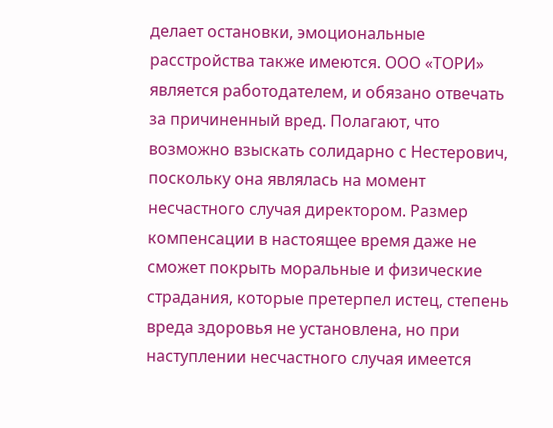делает остановки, эмоциональные расстройства также имеются. ООО «ТОРИ» является работодателем, и обязано отвечать за причиненный вред. Полагают, что возможно взыскать солидарно с Нестерович, поскольку она являлась на момент несчастного случая директором. Размер компенсации в настоящее время даже не сможет покрыть моральные и физические страдания, которые претерпел истец, степень вреда здоровья не установлена, но при наступлении несчастного случая имеется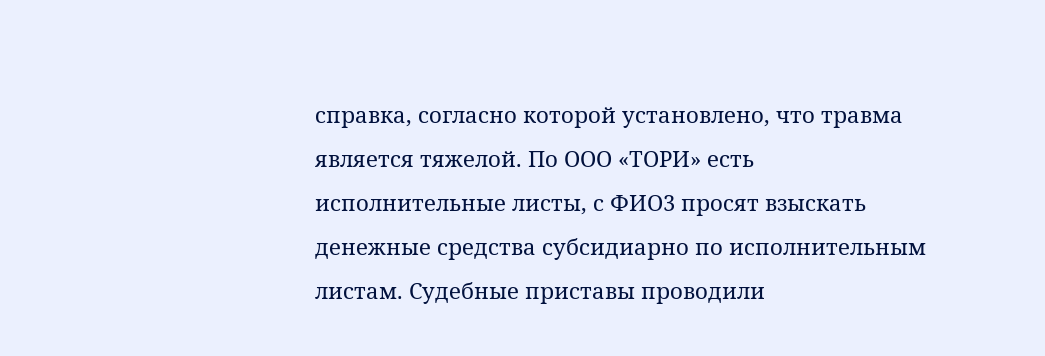справка, согласно которой установлено, что травма является тяжелой. По ООО «ТОРИ» есть исполнительные листы, с ФИО3 просят взыскать денежные средства субсидиарно по исполнительным листам. Судебные приставы проводили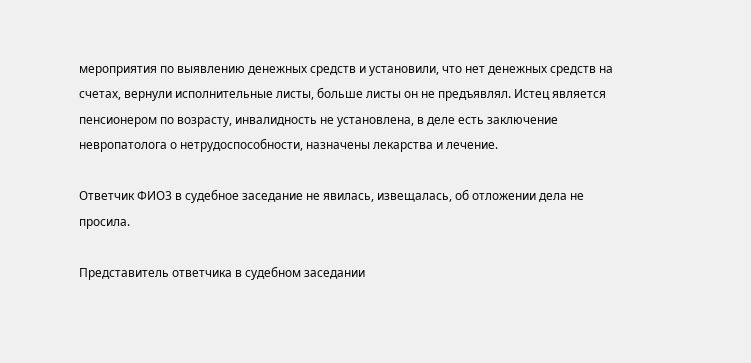мероприятия по выявлению денежных средств и установили, что нет денежных средств на счетах, вернули исполнительные листы, больше листы он не предъявлял. Истец является пенсионером по возрасту, инвалидность не установлена, в деле есть заключение невропатолога о нетрудоспособности, назначены лекарства и лечение.

Ответчик ФИО3 в судебное заседание не явилась, извещалась, об отложении дела не просила.

Представитель ответчика в судебном заседании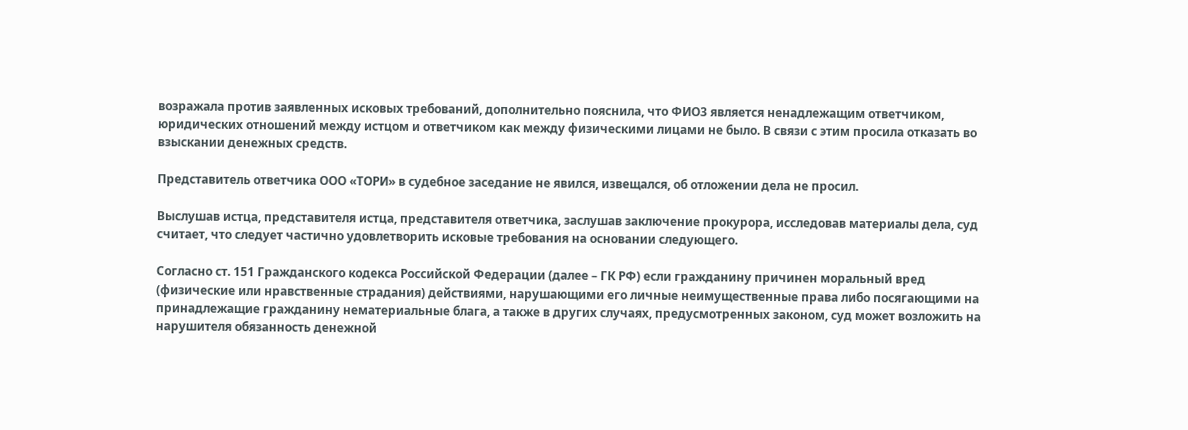возражала против заявленных исковых требований, дополнительно пояснила, что ФИО3 является ненадлежащим ответчиком, юридических отношений между истцом и ответчиком как между физическими лицами не было. В связи с этим просила отказать во взыскании денежных средств.

Представитель ответчика ООО «ТОРИ» в судебное заседание не явился, извещался, об отложении дела не просил.

Выслушав истца, представителя истца, представителя ответчика, заслушав заключение прокурора, исследовав материалы дела, суд считает, что следует частично удовлетворить исковые требования на основании следующего.

Согласно ст. 151 Гражданского кодекса Российской Федерации (далее – ГК РФ) если гражданину причинен моральный вред (физические или нравственные страдания) действиями, нарушающими его личные неимущественные права либо посягающими на принадлежащие гражданину нематериальные блага, а также в других случаях, предусмотренных законом, суд может возложить на нарушителя обязанность денежной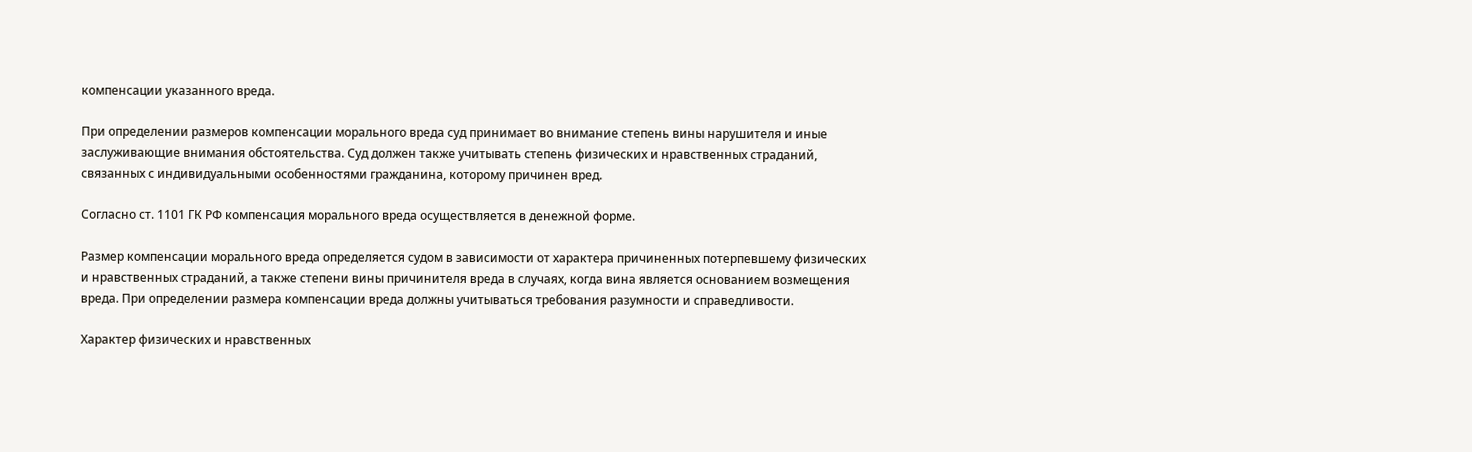компенсации указанного вреда.

При определении размеров компенсации морального вреда суд принимает во внимание степень вины нарушителя и иные заслуживающие внимания обстоятельства. Суд должен также учитывать степень физических и нравственных страданий, связанных с индивидуальными особенностями гражданина, которому причинен вред.

Согласно ст. 1101 ГК РФ компенсация морального вреда осуществляется в денежной форме.

Размер компенсации морального вреда определяется судом в зависимости от характера причиненных потерпевшему физических и нравственных страданий, а также степени вины причинителя вреда в случаях, когда вина является основанием возмещения вреда. При определении размера компенсации вреда должны учитываться требования разумности и справедливости.

Характер физических и нравственных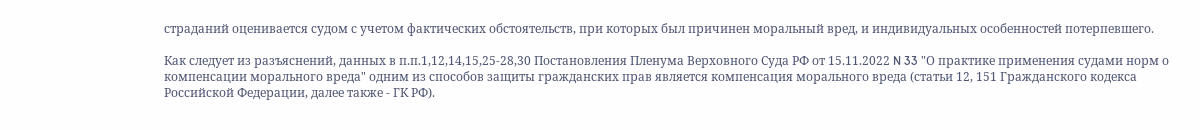страданий оценивается судом с учетом фактических обстоятельств, при которых был причинен моральный вред, и индивидуальных особенностей потерпевшего.

Как следует из разъяснений, данных в п.п.1,12,14,15,25-28,30 Постановления Пленума Верховного Суда РФ от 15.11.2022 N 33 "О практике применения судами норм о компенсации морального вреда" одним из способов защиты гражданских прав является компенсация морального вреда (статьи 12, 151 Гражданского кодекса Российской Федерации, далее также - ГК РФ).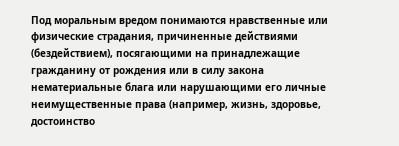Под моральным вредом понимаются нравственные или физические страдания, причиненные действиями (бездействием), посягающими на принадлежащие гражданину от рождения или в силу закона нематериальные блага или нарушающими его личные неимущественные права (например, жизнь, здоровье, достоинство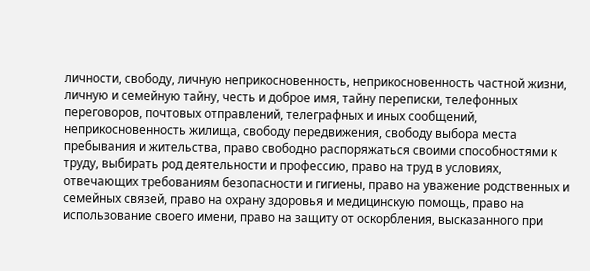личности, свободу, личную неприкосновенность, неприкосновенность частной жизни, личную и семейную тайну, честь и доброе имя, тайну переписки, телефонных переговоров, почтовых отправлений, телеграфных и иных сообщений, неприкосновенность жилища, свободу передвижения, свободу выбора места пребывания и жительства, право свободно распоряжаться своими способностями к труду, выбирать род деятельности и профессию, право на труд в условиях, отвечающих требованиям безопасности и гигиены, право на уважение родственных и семейных связей, право на охрану здоровья и медицинскую помощь, право на использование своего имени, право на защиту от оскорбления, высказанного при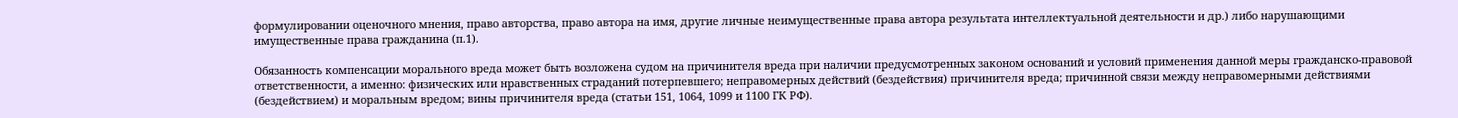формулировании оценочного мнения, право авторства, право автора на имя, другие личные неимущественные права автора результата интеллектуальной деятельности и др.) либо нарушающими имущественные права гражданина (п.1).

Обязанность компенсации морального вреда может быть возложена судом на причинителя вреда при наличии предусмотренных законом оснований и условий применения данной меры гражданско-правовой ответственности, а именно: физических или нравственных страданий потерпевшего; неправомерных действий (бездействия) причинителя вреда; причинной связи между неправомерными действиями (бездействием) и моральным вредом; вины причинителя вреда (статьи 151, 1064, 1099 и 1100 ГК РФ).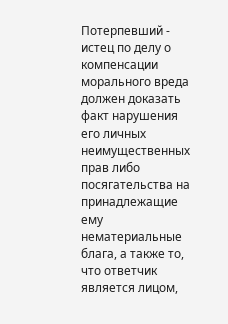Потерпевший - истец по делу о компенсации морального вреда должен доказать факт нарушения его личных неимущественных прав либо посягательства на принадлежащие ему нематериальные блага, а также то, что ответчик является лицом,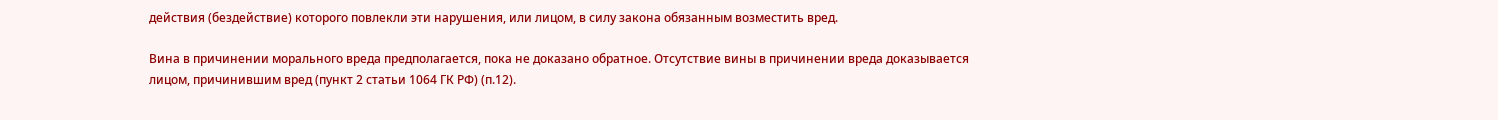действия (бездействие) которого повлекли эти нарушения, или лицом, в силу закона обязанным возместить вред.

Вина в причинении морального вреда предполагается, пока не доказано обратное. Отсутствие вины в причинении вреда доказывается лицом, причинившим вред (пункт 2 статьи 1064 ГК РФ) (п.12).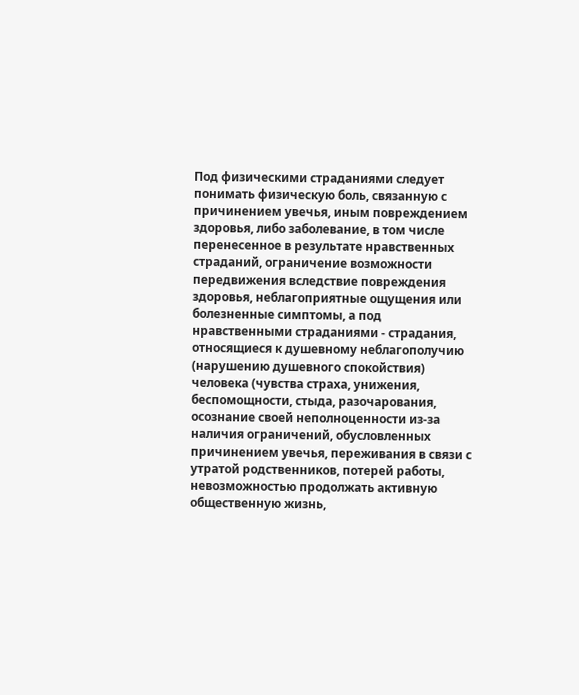Под физическими страданиями следует понимать физическую боль, связанную с причинением увечья, иным повреждением здоровья, либо заболевание, в том числе перенесенное в результате нравственных страданий, ограничение возможности передвижения вследствие повреждения здоровья, неблагоприятные ощущения или болезненные симптомы, а под нравственными страданиями - страдания, относящиеся к душевному неблагополучию (нарушению душевного спокойствия) человека (чувства страха, унижения, беспомощности, стыда, разочарования, осознание своей неполноценности из-за наличия ограничений, обусловленных причинением увечья, переживания в связи с утратой родственников, потерей работы, невозможностью продолжать активную общественную жизнь,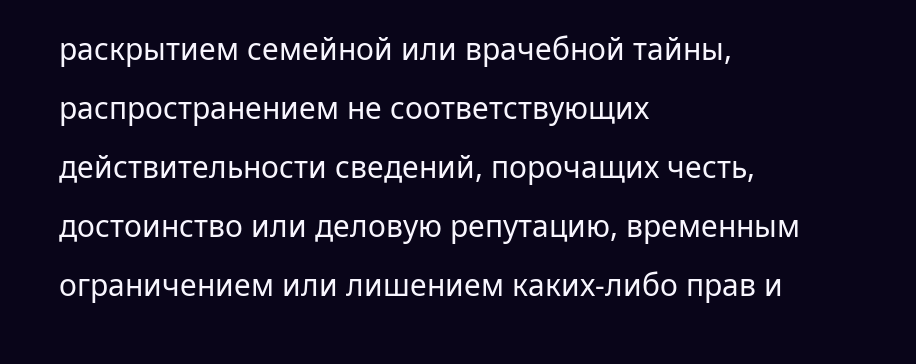раскрытием семейной или врачебной тайны, распространением не соответствующих действительности сведений, порочащих честь, достоинство или деловую репутацию, временным ограничением или лишением каких-либо прав и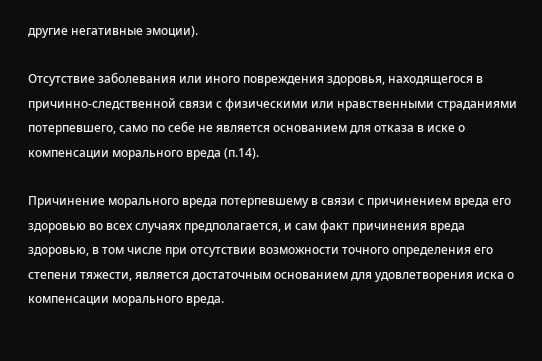другие негативные эмоции).

Отсутствие заболевания или иного повреждения здоровья, находящегося в причинно-следственной связи с физическими или нравственными страданиями потерпевшего, само по себе не является основанием для отказа в иске о компенсации морального вреда (п.14).

Причинение морального вреда потерпевшему в связи с причинением вреда его здоровью во всех случаях предполагается, и сам факт причинения вреда здоровью, в том числе при отсутствии возможности точного определения его степени тяжести, является достаточным основанием для удовлетворения иска о компенсации морального вреда.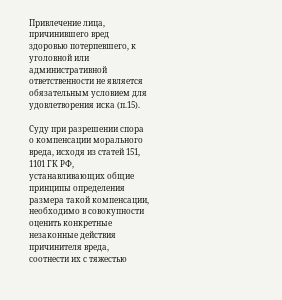Привлечение лица, причинившего вред здоровью потерпевшего, к уголовной или административной ответственности не является обязательным условием для удовлетворения иска (п.15).

Суду при разрешении спора о компенсации морального вреда, исходя из статей 151, 1101 ГК РФ, устанавливающих общие принципы определения размера такой компенсации, необходимо в совокупности оценить конкретные незаконные действия причинителя вреда, соотнести их с тяжестью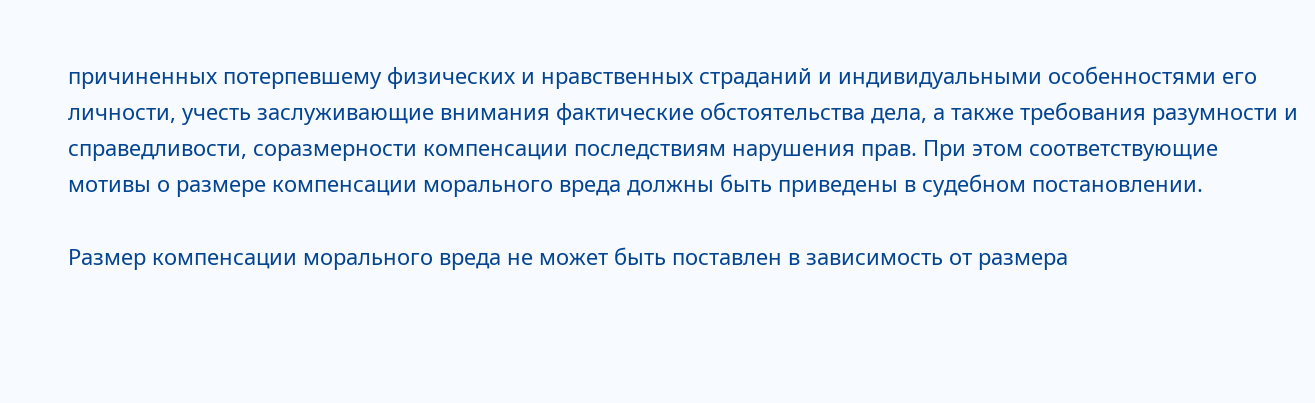причиненных потерпевшему физических и нравственных страданий и индивидуальными особенностями его личности, учесть заслуживающие внимания фактические обстоятельства дела, а также требования разумности и справедливости, соразмерности компенсации последствиям нарушения прав. При этом соответствующие мотивы о размере компенсации морального вреда должны быть приведены в судебном постановлении.

Размер компенсации морального вреда не может быть поставлен в зависимость от размера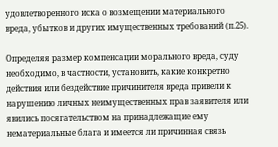удовлетворенного иска о возмещении материального вреда, убытков и других имущественных требований (п.25).

Определяя размер компенсации морального вреда, суду необходимо, в частности, установить, какие конкретно действия или бездействие причинителя вреда привели к нарушению личных неимущественных прав заявителя или явились посягательством на принадлежащие ему нематериальные блага и имеется ли причинная связь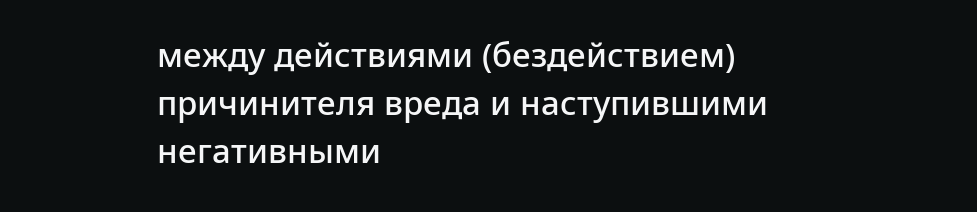между действиями (бездействием) причинителя вреда и наступившими негативными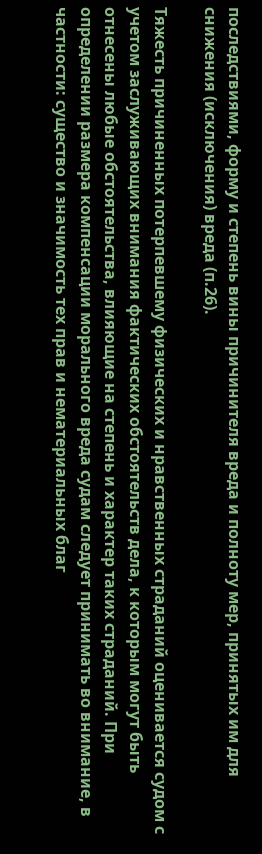последствиями, форму и степень вины причинителя вреда и полноту мер, принятых им для снижения (исключения) вреда (п.26).

Тяжесть причиненных потерпевшему физических и нравственных страданий оценивается судом с учетом заслуживающих внимания фактических обстоятельств дела, к которым могут быть отнесены любые обстоятельства, влияющие на степень и характер таких страданий. При определении размера компенсации морального вреда судам следует принимать во внимание, в частности: существо и значимость тех прав и нематериальных благ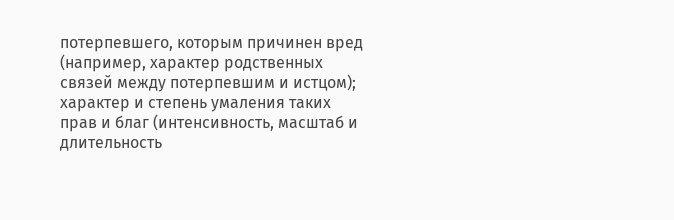потерпевшего, которым причинен вред (например, характер родственных связей между потерпевшим и истцом); характер и степень умаления таких прав и благ (интенсивность, масштаб и длительность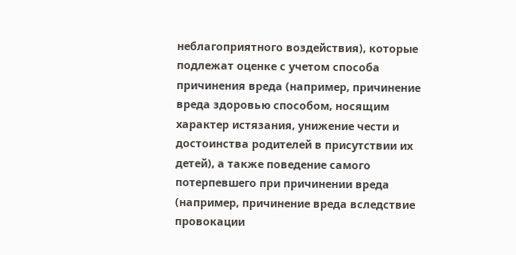неблагоприятного воздействия), которые подлежат оценке с учетом способа причинения вреда (например, причинение вреда здоровью способом, носящим характер истязания, унижение чести и достоинства родителей в присутствии их детей), а также поведение самого потерпевшего при причинении вреда (например, причинение вреда вследствие провокации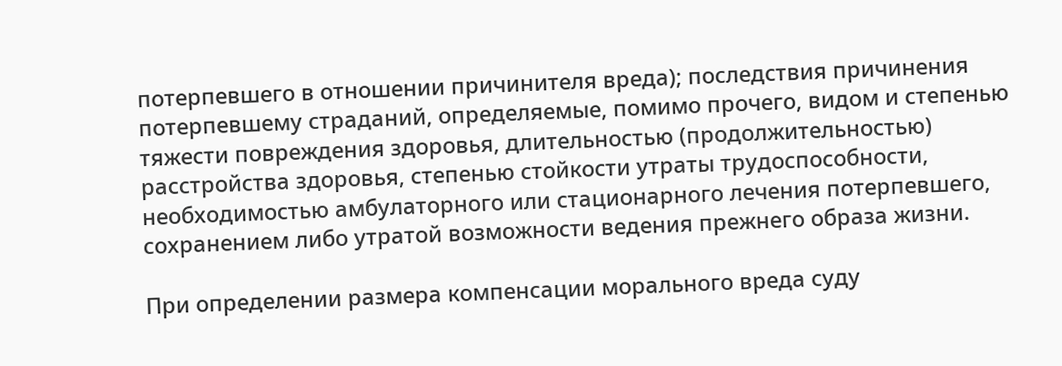потерпевшего в отношении причинителя вреда); последствия причинения потерпевшему страданий, определяемые, помимо прочего, видом и степенью тяжести повреждения здоровья, длительностью (продолжительностью) расстройства здоровья, степенью стойкости утраты трудоспособности, необходимостью амбулаторного или стационарного лечения потерпевшего, сохранением либо утратой возможности ведения прежнего образа жизни.

При определении размера компенсации морального вреда суду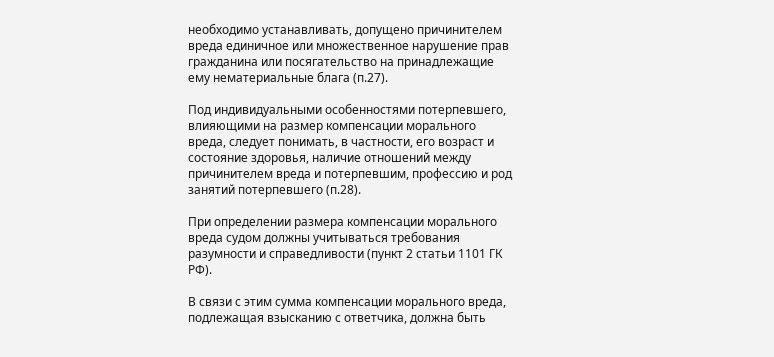необходимо устанавливать, допущено причинителем вреда единичное или множественное нарушение прав гражданина или посягательство на принадлежащие ему нематериальные блага (п.27).

Под индивидуальными особенностями потерпевшего, влияющими на размер компенсации морального вреда, следует понимать, в частности, его возраст и состояние здоровья, наличие отношений между причинителем вреда и потерпевшим, профессию и род занятий потерпевшего (п.28).

При определении размера компенсации морального вреда судом должны учитываться требования разумности и справедливости (пункт 2 статьи 1101 ГК РФ).

В связи с этим сумма компенсации морального вреда, подлежащая взысканию с ответчика, должна быть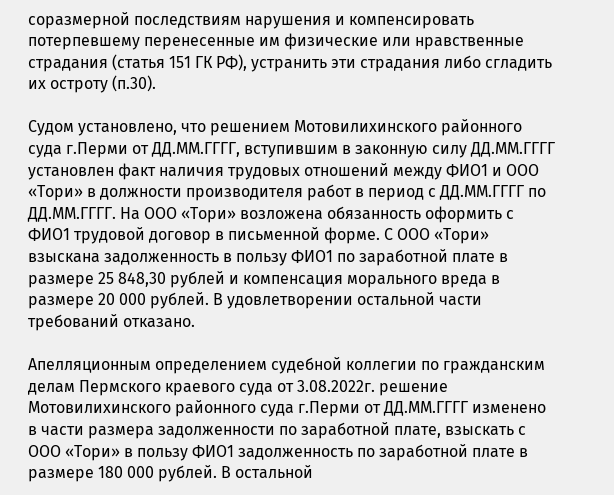соразмерной последствиям нарушения и компенсировать потерпевшему перенесенные им физические или нравственные страдания (статья 151 ГК РФ), устранить эти страдания либо сгладить их остроту (п.30).

Судом установлено, что решением Мотовилихинского районного суда г.Перми от ДД.ММ.ГГГГ, вступившим в законную силу ДД.ММ.ГГГГ установлен факт наличия трудовых отношений между ФИО1 и ООО «Тори» в должности производителя работ в период с ДД.ММ.ГГГГ по ДД.ММ.ГГГГ. На ООО «Тори» возложена обязанность оформить с ФИО1 трудовой договор в письменной форме. С ООО «Тори» взыскана задолженность в пользу ФИО1 по заработной плате в размере 25 848,30 рублей и компенсация морального вреда в размере 20 000 рублей. В удовлетворении остальной части требований отказано.

Апелляционным определением судебной коллегии по гражданским делам Пермского краевого суда от 3.08.2022г. решение Мотовилихинского районного суда г.Перми от ДД.ММ.ГГГГ изменено в части размера задолженности по заработной плате, взыскать с ООО «Тори» в пользу ФИО1 задолженность по заработной плате в размере 180 000 рублей. В остальной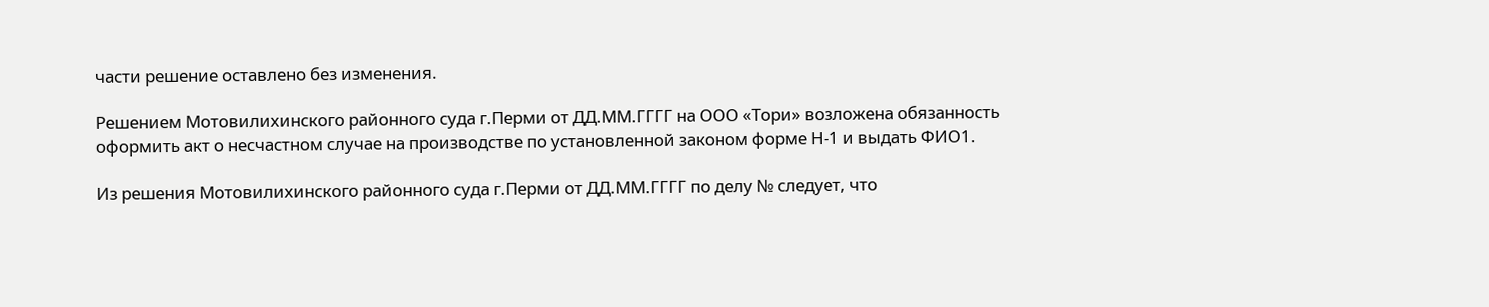части решение оставлено без изменения.

Решением Мотовилихинского районного суда г.Перми от ДД.ММ.ГГГГ на ООО «Тори» возложена обязанность оформить акт о несчастном случае на производстве по установленной законом форме Н-1 и выдать ФИО1.

Из решения Мотовилихинского районного суда г.Перми от ДД.ММ.ГГГГ по делу № следует, что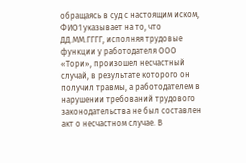обращаясь в суд с настоящим иском, ФИО1 указывает на то, что ДД.ММ.ГГГГ, исполняя трудовые функции у работодателя ООО «Тори», произошел несчастный случай, в результате которого он получил травмы, а работодателем в нарушении требований трудового законодательства не был составлен акт о несчастном случае. В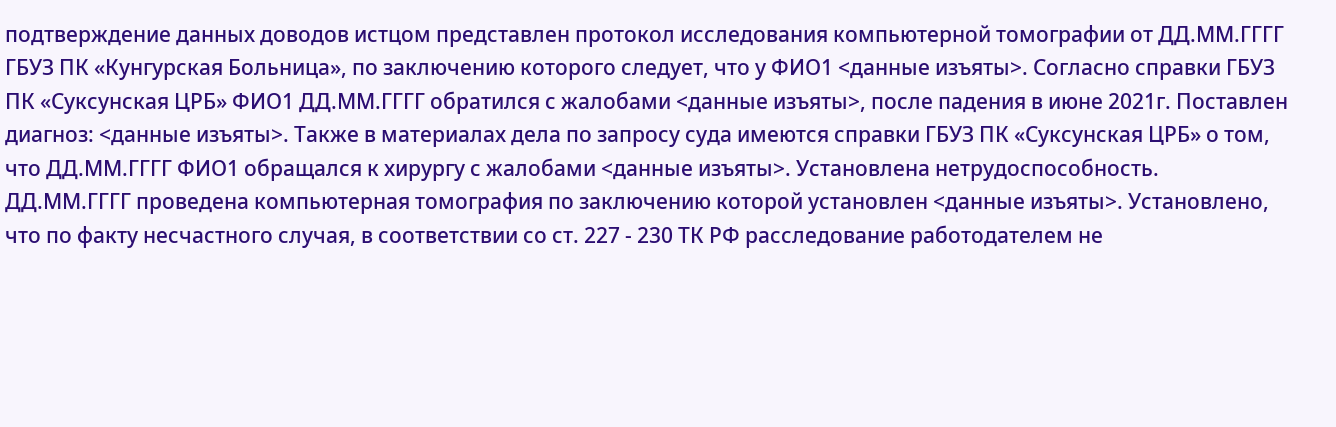подтверждение данных доводов истцом представлен протокол исследования компьютерной томографии от ДД.ММ.ГГГГ ГБУЗ ПК «Кунгурская Больница», по заключению которого следует, что у ФИО1 <данные изъяты>. Согласно справки ГБУЗ ПК «Суксунская ЦРБ» ФИО1 ДД.ММ.ГГГГ обратился с жалобами <данные изъяты>, после падения в июне 2021г. Поставлен диагноз: <данные изъяты>. Также в материалах дела по запросу суда имеются справки ГБУЗ ПК «Суксунская ЦРБ» о том, что ДД.ММ.ГГГГ ФИО1 обращался к хирургу с жалобами <данные изъяты>. Установлена нетрудоспособность. ДД.ММ.ГГГГ проведена компьютерная томография по заключению которой установлен <данные изъяты>. Установлено, что по факту несчастного случая, в соответствии со ст. 227 - 230 ТК РФ расследование работодателем не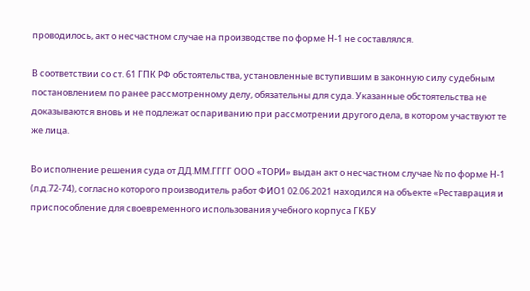проводилось, акт о несчастном случае на производстве по форме Н-1 не составлялся.

В соответствии со ст. 61 ГПК РФ обстоятельства, установленные вступившим в законную силу судебным постановлением по ранее рассмотренному делу, обязательны для суда. Указанные обстоятельства не доказываются вновь и не подлежат оспариванию при рассмотрении другого дела, в котором участвуют те же лица.

Во исполнение решения суда от ДД.ММ.ГГГГ ООО «ТОРИ» выдан акт о несчастном случае № по форме Н-1 (л.д.72-74), согласно которого производитель работ ФИО1 02.06.2021 находился на объекте «Реставрация и приспособление для своевременного использования учебного корпуса ГКБУ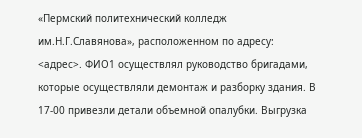«Пермский политехнический колледж им.Н.Г.Славянова», расположенном по адресу: <адрес>. ФИО1 осуществлял руководство бригадами, которые осуществляли демонтаж и разборку здания. В 17-00 привезли детали объемной опалубки. Выгрузка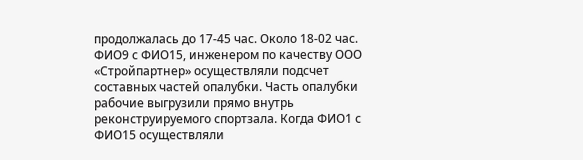продолжалась до 17-45 час. Около 18-02 час. ФИО9 с ФИО15, инженером по качеству ООО «Стройпартнер» осуществляли подсчет составных частей опалубки. Часть опалубки рабочие выгрузили прямо внутрь реконструируемого спортзала. Когда ФИО1 с ФИО15 осуществляли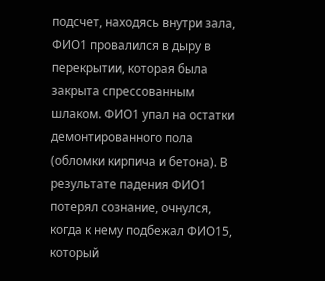подсчет, находясь внутри зала, ФИО1 провалился в дыру в перекрытии, которая была закрыта спрессованным шлаком. ФИО1 упал на остатки демонтированного пола (обломки кирпича и бетона). В результате падения ФИО1 потерял сознание, очнулся, когда к нему подбежал ФИО15, который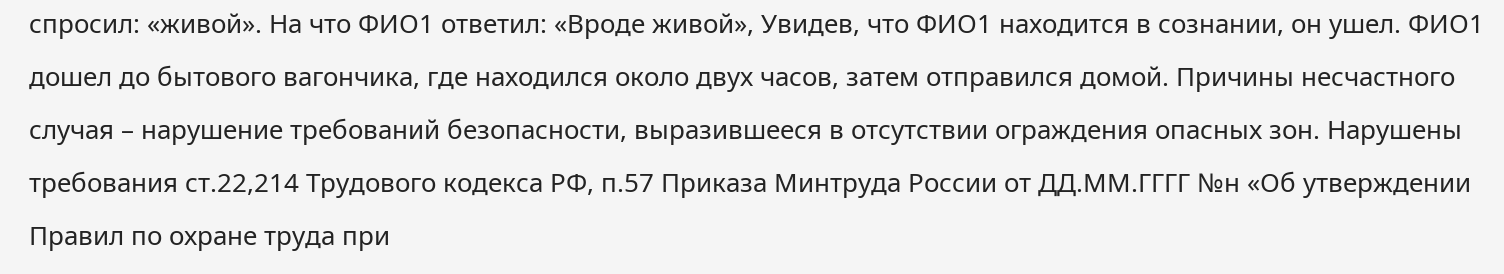спросил: «живой». На что ФИО1 ответил: «Вроде живой», Увидев, что ФИО1 находится в сознании, он ушел. ФИО1 дошел до бытового вагончика, где находился около двух часов, затем отправился домой. Причины несчастного случая – нарушение требований безопасности, выразившееся в отсутствии ограждения опасных зон. Нарушены требования ст.22,214 Трудового кодекса РФ, п.57 Приказа Минтруда России от ДД.ММ.ГГГГ №н «Об утверждении Правил по охране труда при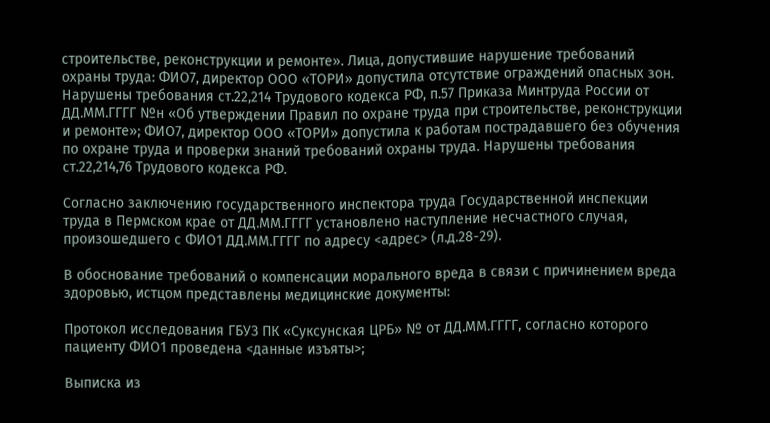строительстве, реконструкции и ремонте». Лица, допустившие нарушение требований охраны труда: ФИО7, директор ООО «ТОРИ» допустила отсутствие ограждений опасных зон. Нарушены требования ст.22,214 Трудового кодекса РФ, п.57 Приказа Минтруда России от ДД.ММ.ГГГГ №н «Об утверждении Правил по охране труда при строительстве, реконструкции и ремонте»; ФИО7, директор ООО «ТОРИ» допустила к работам пострадавшего без обучения по охране труда и проверки знаний требований охраны труда. Нарушены требования ст.22,214,76 Трудового кодекса РФ.

Согласно заключению государственного инспектора труда Государственной инспекции труда в Пермском крае от ДД.ММ.ГГГГ установлено наступление несчастного случая, произошедшего с ФИО1 ДД.ММ.ГГГГ по адресу <адрес> (л.д.28-29).

В обоснование требований о компенсации морального вреда в связи с причинением вреда здоровью, истцом представлены медицинские документы:

Протокол исследования ГБУЗ ПК «Суксунская ЦРБ» № от ДД.ММ.ГГГГ, согласно которого пациенту ФИО1 проведена <данные изъяты>;

Выписка из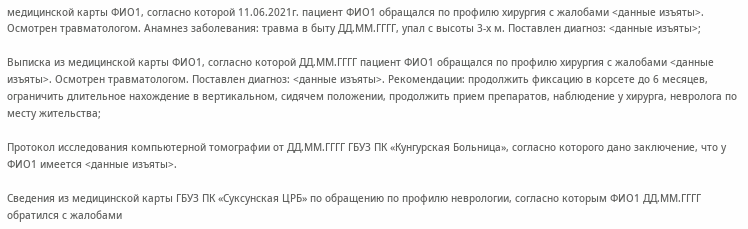медицинской карты ФИО1, согласно которой 11.06.2021г. пациент ФИО1 обращался по профилю хирургия с жалобами <данные изъяты>. Осмотрен травматологом. Анамнез заболевания: травма в быту ДД.ММ.ГГГГ, упал с высоты 3-х м. Поставлен диагноз: <данные изъяты>;

Выписка из медицинской карты ФИО1, согласно которой ДД.ММ.ГГГГ пациент ФИО1 обращался по профилю хирургия с жалобами <данные изъяты>. Осмотрен травматологом. Поставлен диагноз: <данные изъяты>. Рекомендации: продолжить фиксацию в корсете до 6 месяцев, ограничить длительное нахождение в вертикальном, сидячем положении, продолжить прием препаратов, наблюдение у хирурга, невролога по месту жительства;

Протокол исследования компьютерной томографии от ДД.ММ.ГГГГ ГБУЗ ПК «Кунгурская Больница», согласно которого дано заключение, что у ФИО1 имеется <данные изъяты>.

Сведения из медицинской карты ГБУЗ ПК «Суксунская ЦРБ» по обращению по профилю неврологии, согласно которым ФИО1 ДД.ММ.ГГГГ обратился с жалобами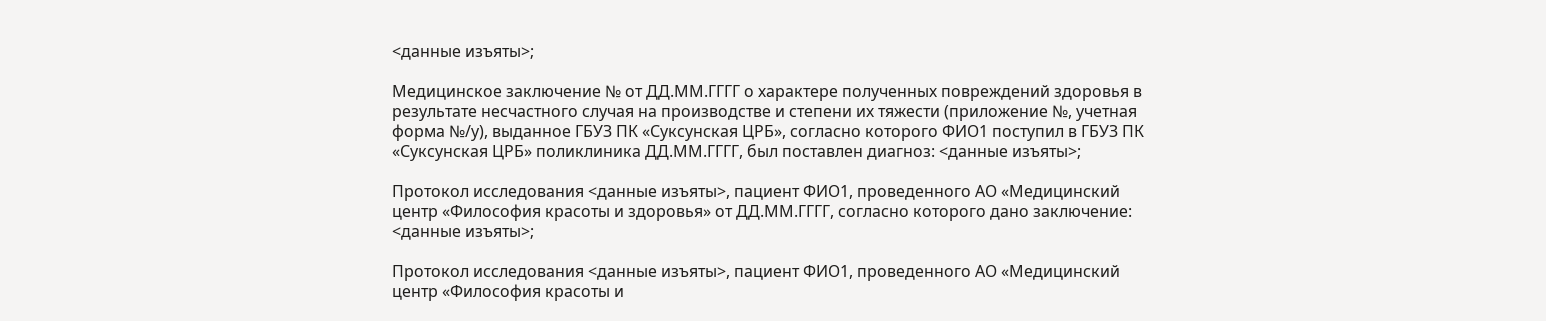<данные изъяты>;

Медицинское заключение № от ДД.ММ.ГГГГ о характере полученных повреждений здоровья в результате несчастного случая на производстве и степени их тяжести (приложение №, учетная форма №/у), выданное ГБУЗ ПК «Суксунская ЦРБ», согласно которого ФИО1 поступил в ГБУЗ ПК «Суксунская ЦРБ» поликлиника ДД.ММ.ГГГГ, был поставлен диагноз: <данные изъяты>;

Протокол исследования <данные изъяты>, пациент ФИО1, проведенного АО «Медицинский центр «Философия красоты и здоровья» от ДД.ММ.ГГГГ, согласно которого дано заключение: <данные изъяты>;

Протокол исследования <данные изъяты>, пациент ФИО1, проведенного АО «Медицинский центр «Философия красоты и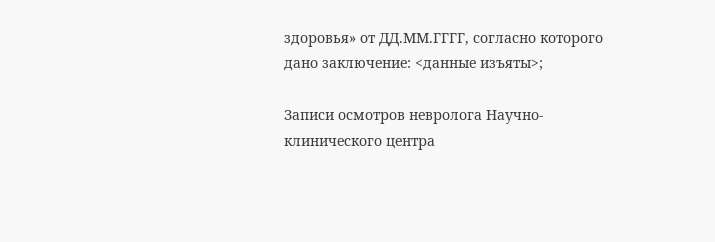здоровья» от ДД.ММ.ГГГГ, согласно которого дано заключение: <данные изъяты>;

Записи осмотров невролога Научно-клинического центра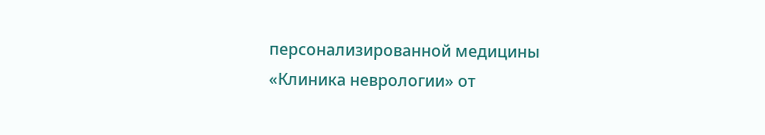персонализированной медицины «Клиника неврологии» от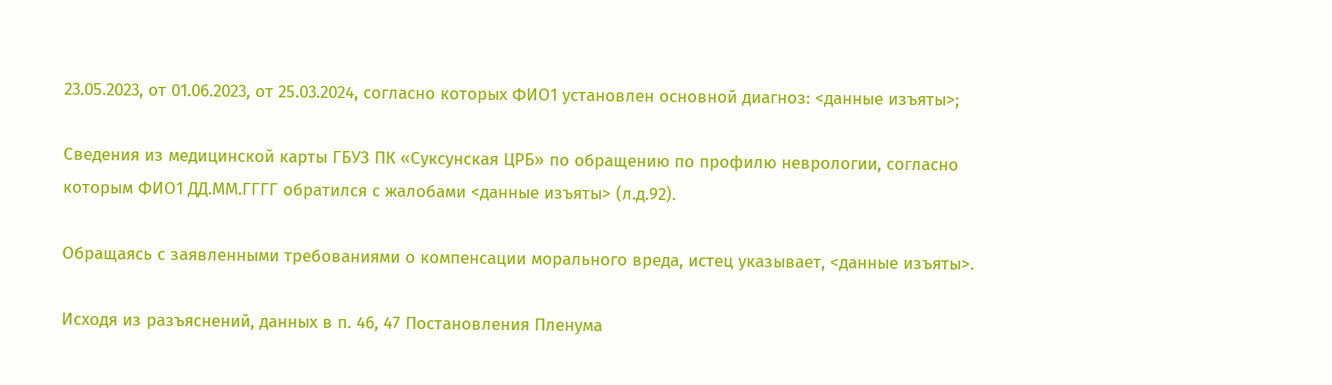23.05.2023, от 01.06.2023, от 25.03.2024, согласно которых ФИО1 установлен основной диагноз: <данные изъяты>;

Сведения из медицинской карты ГБУЗ ПК «Суксунская ЦРБ» по обращению по профилю неврологии, согласно которым ФИО1 ДД.ММ.ГГГГ обратился с жалобами <данные изъяты> (л.д.92).

Обращаясь с заявленными требованиями о компенсации морального вреда, истец указывает, <данные изъяты>.

Исходя из разъяснений, данных в п. 46, 47 Постановления Пленума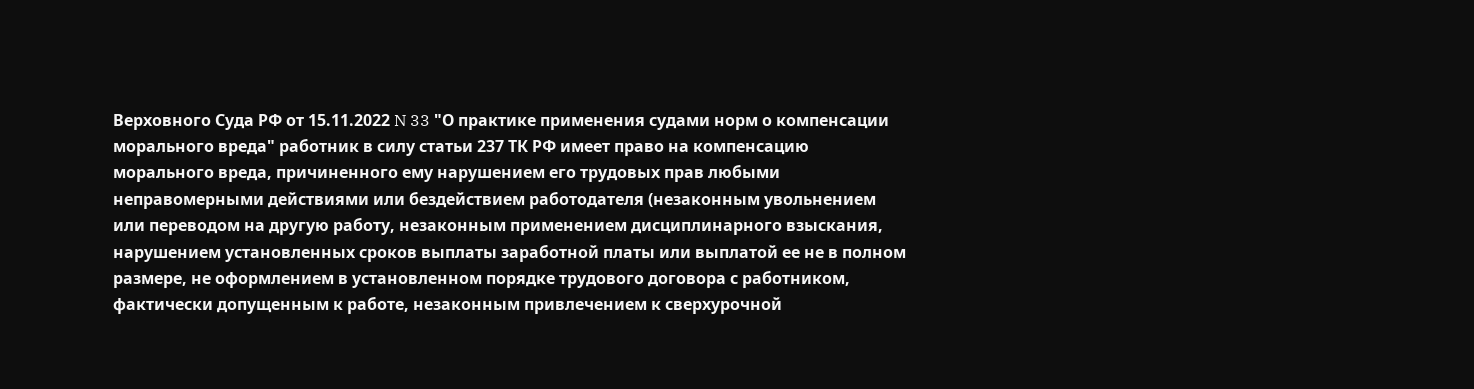Верховного Суда РФ от 15.11.2022 N 33 "О практике применения судами норм о компенсации морального вреда" работник в силу статьи 237 ТК РФ имеет право на компенсацию морального вреда, причиненного ему нарушением его трудовых прав любыми неправомерными действиями или бездействием работодателя (незаконным увольнением или переводом на другую работу, незаконным применением дисциплинарного взыскания, нарушением установленных сроков выплаты заработной платы или выплатой ее не в полном размере, не оформлением в установленном порядке трудового договора с работником, фактически допущенным к работе, незаконным привлечением к сверхурочной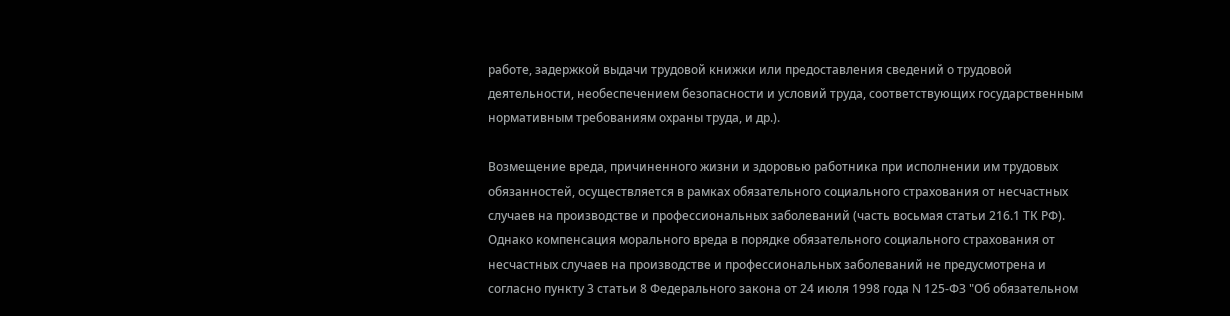работе, задержкой выдачи трудовой книжки или предоставления сведений о трудовой деятельности, необеспечением безопасности и условий труда, соответствующих государственным нормативным требованиям охраны труда, и др.).

Возмещение вреда, причиненного жизни и здоровью работника при исполнении им трудовых обязанностей, осуществляется в рамках обязательного социального страхования от несчастных случаев на производстве и профессиональных заболеваний (часть восьмая статьи 216.1 ТК РФ). Однако компенсация морального вреда в порядке обязательного социального страхования от несчастных случаев на производстве и профессиональных заболеваний не предусмотрена и согласно пункту 3 статьи 8 Федерального закона от 24 июля 1998 года N 125-ФЗ "Об обязательном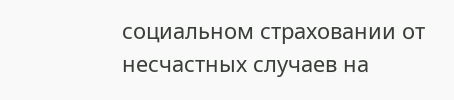социальном страховании от несчастных случаев на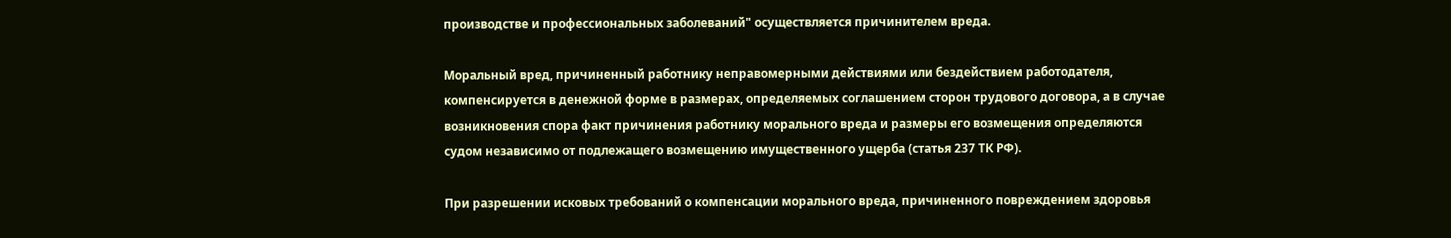производстве и профессиональных заболеваний" осуществляется причинителем вреда.

Моральный вред, причиненный работнику неправомерными действиями или бездействием работодателя, компенсируется в денежной форме в размерах, определяемых соглашением сторон трудового договора, а в случае возникновения спора факт причинения работнику морального вреда и размеры его возмещения определяются судом независимо от подлежащего возмещению имущественного ущерба (статья 237 ТК РФ).

При разрешении исковых требований о компенсации морального вреда, причиненного повреждением здоровья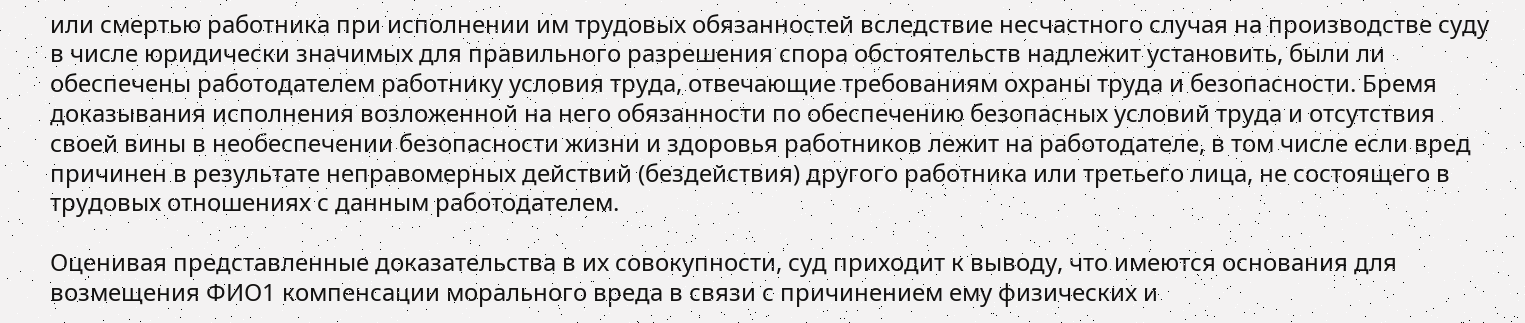или смертью работника при исполнении им трудовых обязанностей вследствие несчастного случая на производстве суду в числе юридически значимых для правильного разрешения спора обстоятельств надлежит установить, были ли обеспечены работодателем работнику условия труда, отвечающие требованиям охраны труда и безопасности. Бремя доказывания исполнения возложенной на него обязанности по обеспечению безопасных условий труда и отсутствия своей вины в необеспечении безопасности жизни и здоровья работников лежит на работодателе, в том числе если вред причинен в результате неправомерных действий (бездействия) другого работника или третьего лица, не состоящего в трудовых отношениях с данным работодателем.

Оценивая представленные доказательства в их совокупности, суд приходит к выводу, что имеются основания для возмещения ФИО1 компенсации морального вреда в связи с причинением ему физических и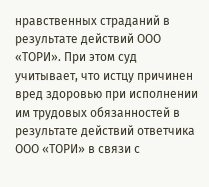нравственных страданий в результате действий ООО «ТОРИ». При этом суд учитывает, что истцу причинен вред здоровью при исполнении им трудовых обязанностей в результате действий ответчика ООО «ТОРИ» в связи с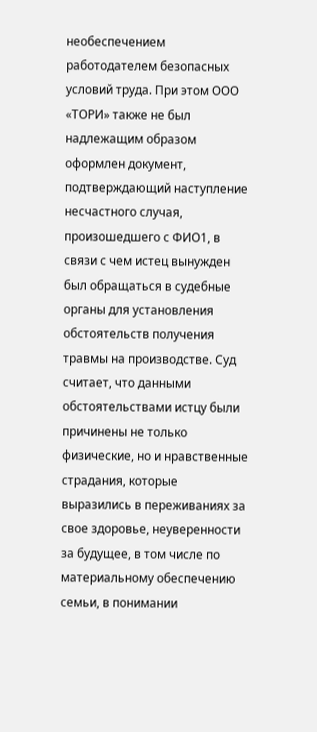необеспечением работодателем безопасных условий труда. При этом ООО «ТОРИ» также не был надлежащим образом оформлен документ, подтверждающий наступление несчастного случая, произошедшего с ФИО1, в связи с чем истец вынужден был обращаться в судебные органы для установления обстоятельств получения травмы на производстве. Суд считает, что данными обстоятельствами истцу были причинены не только физические, но и нравственные страдания, которые выразились в переживаниях за свое здоровье, неуверенности за будущее, в том числе по материальному обеспечению семьи, в понимании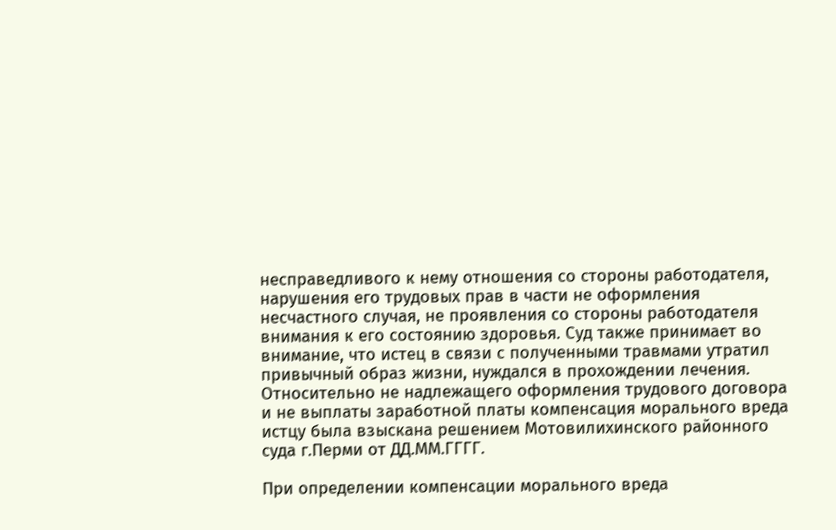несправедливого к нему отношения со стороны работодателя, нарушения его трудовых прав в части не оформления несчастного случая, не проявления со стороны работодателя внимания к его состоянию здоровья. Суд также принимает во внимание, что истец в связи с полученными травмами утратил привычный образ жизни, нуждался в прохождении лечения. Относительно не надлежащего оформления трудового договора и не выплаты заработной платы компенсация морального вреда истцу была взыскана решением Мотовилихинского районного суда г.Перми от ДД.ММ.ГГГГ.

При определении компенсации морального вреда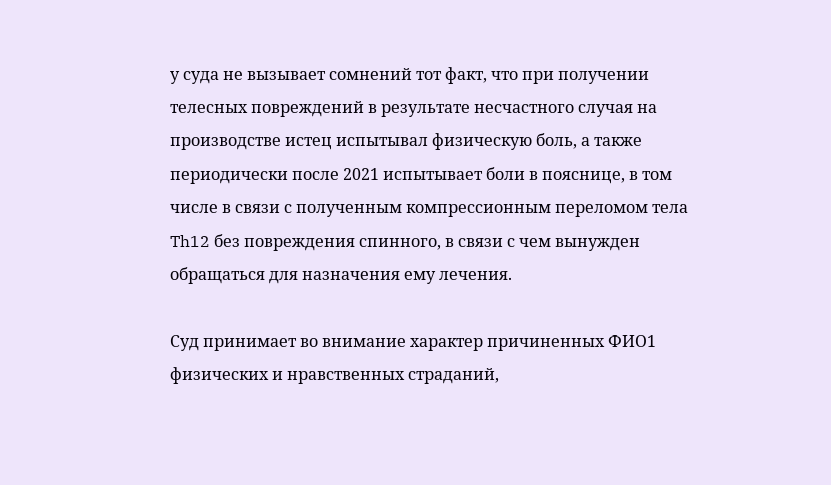у суда не вызывает сомнений тот факт, что при получении телесных повреждений в результате несчастного случая на производстве истец испытывал физическую боль, а также периодически после 2021 испытывает боли в пояснице, в том числе в связи с полученным компрессионным переломом тела Th12 без повреждения спинного, в связи с чем вынужден обращаться для назначения ему лечения.

Суд принимает во внимание характер причиненных ФИО1 физических и нравственных страданий,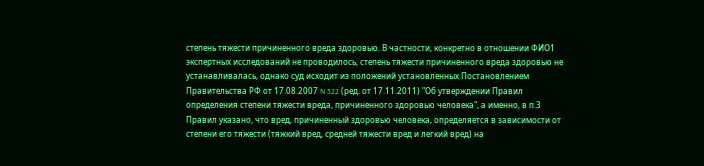степень тяжести причиненного вреда здоровью. В частности, конкретно в отношении ФИО1 экспертных исследований не проводилось, степень тяжести причиненного вреда здоровью не устанавливалась, однако суд исходит из положений установленных Постановлением Правительства РФ от 17.08.2007 N 522 (ред. от 17.11.2011) "Об утверждении Правил определения степени тяжести вреда, причиненного здоровью человека", а именно, в п.3 Правил указано, что вред, причиненный здоровью человека, определяется в зависимости от степени его тяжести (тяжкий вред, средней тяжести вред и легкий вред) на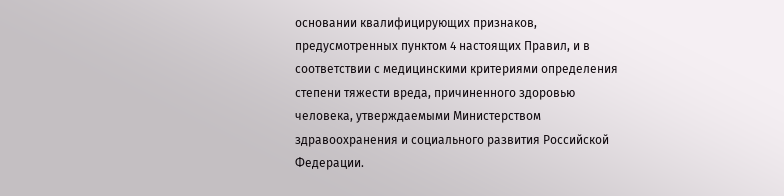основании квалифицирующих признаков, предусмотренных пунктом 4 настоящих Правил, и в соответствии с медицинскими критериями определения степени тяжести вреда, причиненного здоровью человека, утверждаемыми Министерством здравоохранения и социального развития Российской Федерации.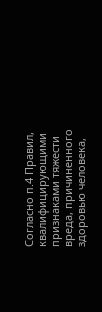Согласно п.4 Правил, квалифицирующими признаками тяжести вреда, причиненного здоровью человека,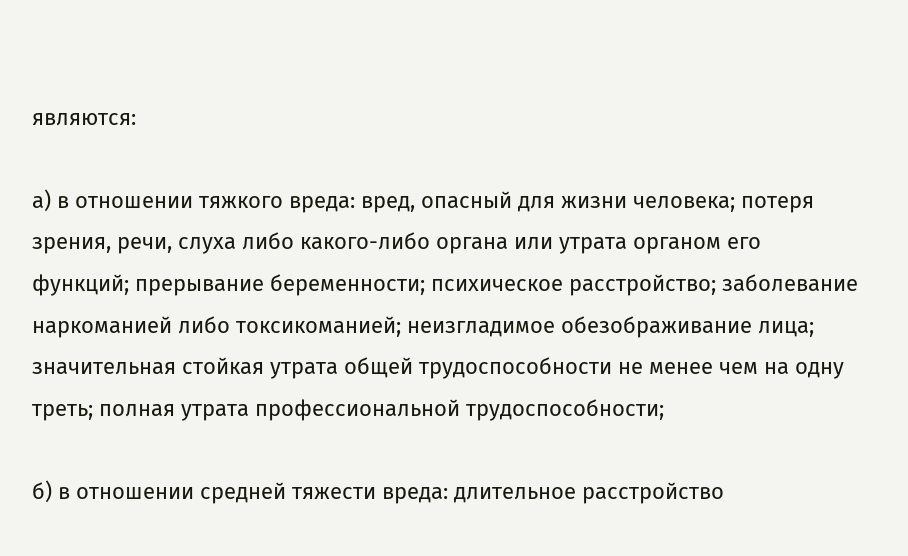являются:

а) в отношении тяжкого вреда: вред, опасный для жизни человека; потеря зрения, речи, слуха либо какого-либо органа или утрата органом его функций; прерывание беременности; психическое расстройство; заболевание наркоманией либо токсикоманией; неизгладимое обезображивание лица; значительная стойкая утрата общей трудоспособности не менее чем на одну треть; полная утрата профессиональной трудоспособности;

б) в отношении средней тяжести вреда: длительное расстройство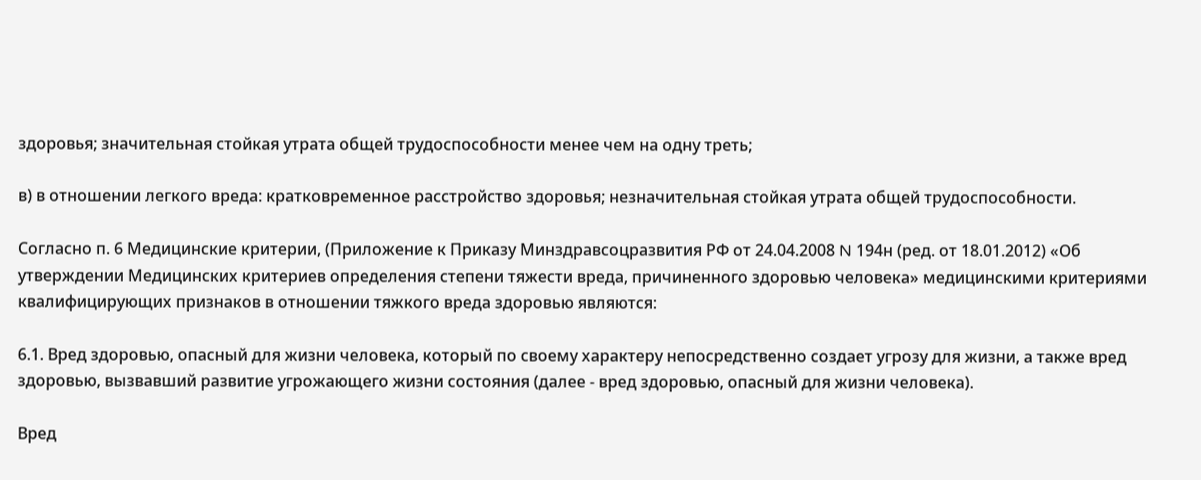здоровья; значительная стойкая утрата общей трудоспособности менее чем на одну треть;

в) в отношении легкого вреда: кратковременное расстройство здоровья; незначительная стойкая утрата общей трудоспособности.

Согласно п. 6 Медицинские критерии, (Приложение к Приказу Минздравсоцразвития РФ от 24.04.2008 N 194н (ред. от 18.01.2012) «Об утверждении Медицинских критериев определения степени тяжести вреда, причиненного здоровью человека» медицинскими критериями квалифицирующих признаков в отношении тяжкого вреда здоровью являются:

6.1. Вред здоровью, опасный для жизни человека, который по своему характеру непосредственно создает угрозу для жизни, а также вред здоровью, вызвавший развитие угрожающего жизни состояния (далее - вред здоровью, опасный для жизни человека).

Вред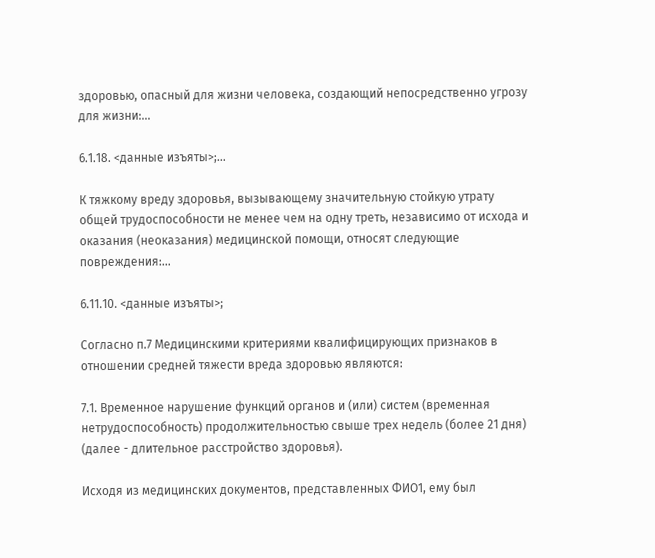здоровью, опасный для жизни человека, создающий непосредственно угрозу для жизни:…

6.1.18. <данные изъяты>;…

К тяжкому вреду здоровья, вызывающему значительную стойкую утрату общей трудоспособности не менее чем на одну треть, независимо от исхода и оказания (неоказания) медицинской помощи, относят следующие повреждения:…

6.11.10. <данные изъяты>;

Согласно п.7 Медицинскими критериями квалифицирующих признаков в отношении средней тяжести вреда здоровью являются:

7.1. Временное нарушение функций органов и (или) систем (временная нетрудоспособность) продолжительностью свыше трех недель (более 21 дня) (далее - длительное расстройство здоровья).

Исходя из медицинских документов, представленных ФИО1, ему был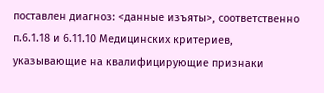поставлен диагноз: <данные изъяты>, соответственно п.6.1.18 и 6.11.10 Медицинских критериев, указывающие на квалифицирующие признаки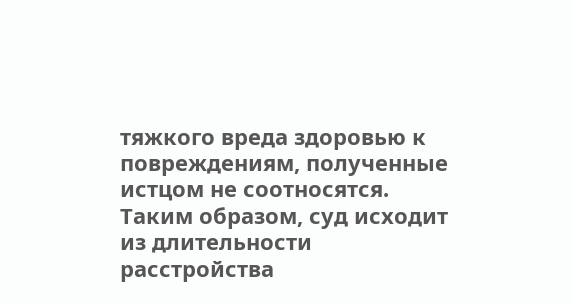тяжкого вреда здоровью к повреждениям, полученные истцом не соотносятся. Таким образом, суд исходит из длительности расстройства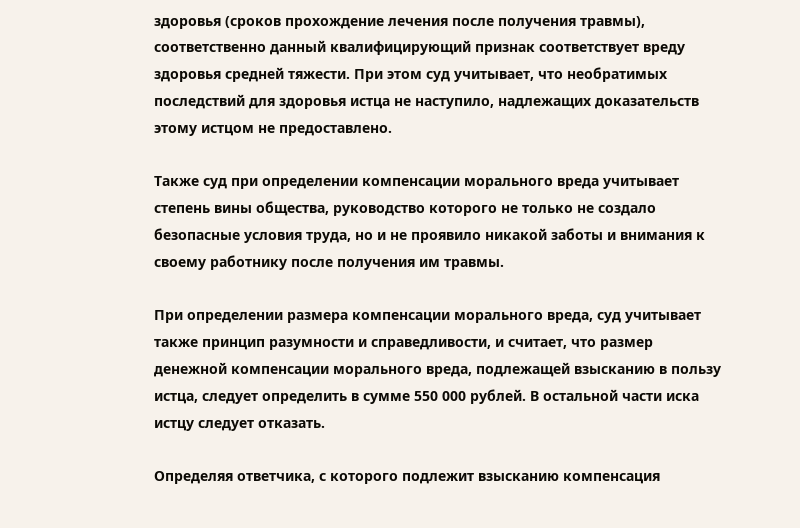здоровья (сроков прохождение лечения после получения травмы), соответственно данный квалифицирующий признак соответствует вреду здоровья средней тяжести. При этом суд учитывает, что необратимых последствий для здоровья истца не наступило, надлежащих доказательств этому истцом не предоставлено.

Также суд при определении компенсации морального вреда учитывает степень вины общества, руководство которого не только не создало безопасные условия труда, но и не проявило никакой заботы и внимания к своему работнику после получения им травмы.

При определении размера компенсации морального вреда, суд учитывает также принцип разумности и справедливости, и считает, что размер денежной компенсации морального вреда, подлежащей взысканию в пользу истца, следует определить в сумме 550 000 рублей. В остальной части иска истцу следует отказать.

Определяя ответчика, с которого подлежит взысканию компенсация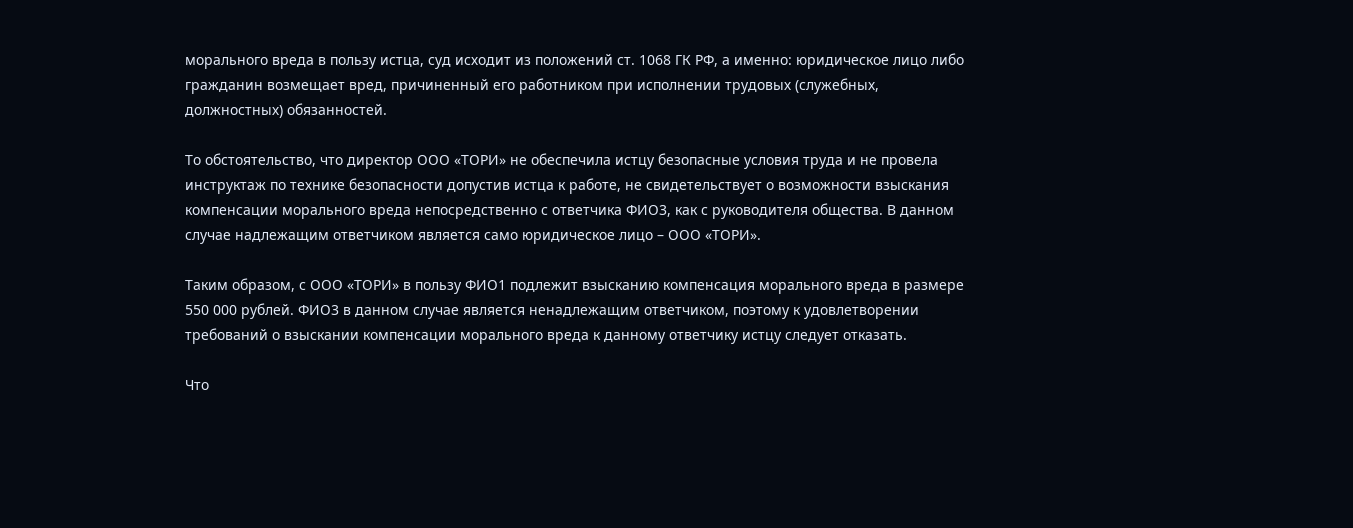морального вреда в пользу истца, суд исходит из положений ст. 1068 ГК РФ, а именно: юридическое лицо либо гражданин возмещает вред, причиненный его работником при исполнении трудовых (служебных, должностных) обязанностей.

То обстоятельство, что директор ООО «ТОРИ» не обеспечила истцу безопасные условия труда и не провела инструктаж по технике безопасности допустив истца к работе, не свидетельствует о возможности взыскания компенсации морального вреда непосредственно с ответчика ФИО3, как с руководителя общества. В данном случае надлежащим ответчиком является само юридическое лицо – ООО «ТОРИ».

Таким образом, с ООО «ТОРИ» в пользу ФИО1 подлежит взысканию компенсация морального вреда в размере 550 000 рублей. ФИО3 в данном случае является ненадлежащим ответчиком, поэтому к удовлетворении требований о взыскании компенсации морального вреда к данному ответчику истцу следует отказать.

Что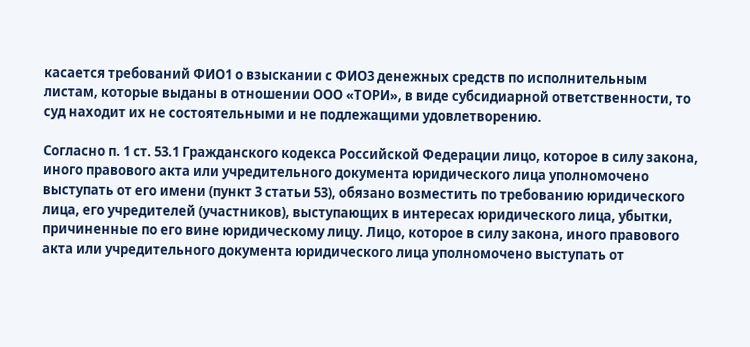касается требований ФИО1 о взыскании с ФИО3 денежных средств по исполнительным листам, которые выданы в отношении ООО «ТОРИ», в виде субсидиарной ответственности, то суд находит их не состоятельными и не подлежащими удовлетворению.

Согласно п. 1 ст. 53.1 Гражданского кодекса Российской Федерации лицо, которое в силу закона, иного правового акта или учредительного документа юридического лица уполномочено выступать от его имени (пункт 3 статьи 53), обязано возместить по требованию юридического лица, его учредителей (участников), выступающих в интересах юридического лица, убытки, причиненные по его вине юридическому лицу. Лицо, которое в силу закона, иного правового акта или учредительного документа юридического лица уполномочено выступать от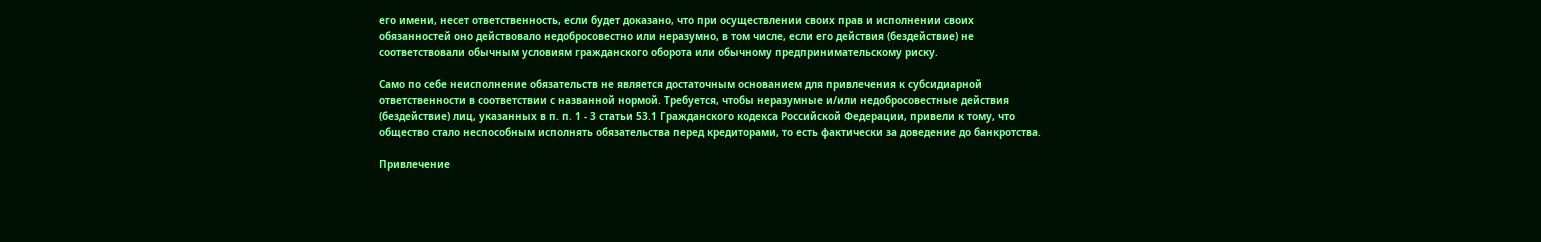его имени, несет ответственность, если будет доказано, что при осуществлении своих прав и исполнении своих обязанностей оно действовало недобросовестно или неразумно, в том числе, если его действия (бездействие) не соответствовали обычным условиям гражданского оборота или обычному предпринимательскому риску.

Само по себе неисполнение обязательств не является достаточным основанием для привлечения к субсидиарной ответственности в соответствии с названной нормой. Требуется, чтобы неразумные и/или недобросовестные действия (бездействие) лиц, указанных в п. п. 1 - 3 статьи 53.1 Гражданского кодекса Российской Федерации, привели к тому, что общество стало неспособным исполнять обязательства перед кредиторами, то есть фактически за доведение до банкротства.

Привлечение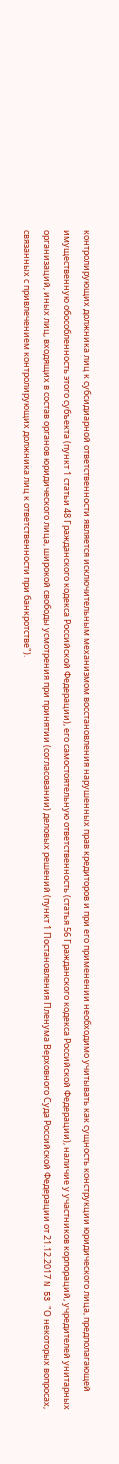контролирующих должника лиц к субсидиарной ответственности является исключительным механизмом восстановления нарушенных прав кредиторов и при его применении необходимо учитывать как сущность конструкции юридического лица, предполагающей имущественную обособленность этого субъекта (пункт 1 статьи 48 Гражданского кодекса Российской Федерации), его самостоятельную ответственность (статья 56 Гражданского кодекса Российской Федерации), наличие у участников корпораций, учредителей унитарных организаций, иных лиц, входящих в состав органов юридического лица, широкой свободы усмотрения при принятии (согласовании) деловых решений (пункт 1 Постановления Пленума Верховного Суда Российской Федерации от 21.12.2017 N 53 "О некоторых вопросах, связанных с привлечением контролирующих должника лиц к ответственности при банкротстве").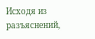Исходя из разъяснений,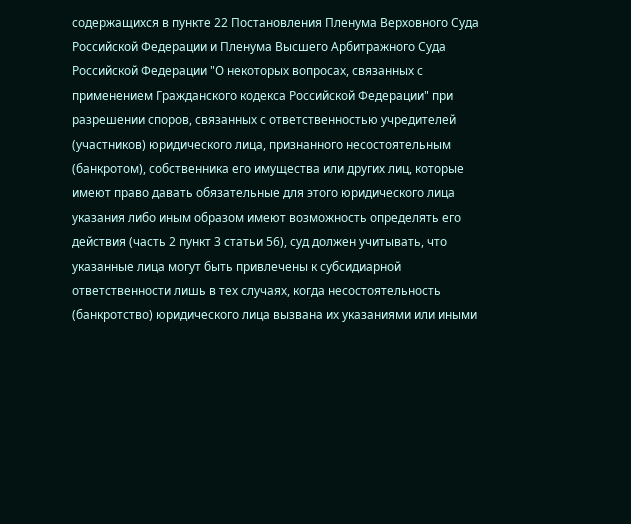содержащихся в пункте 22 Постановления Пленума Верховного Суда Российской Федерации и Пленума Высшего Арбитражного Суда Российской Федерации "О некоторых вопросах, связанных с применением Гражданского кодекса Российской Федерации" при разрешении споров, связанных с ответственностью учредителей (участников) юридического лица, признанного несостоятельным (банкротом), собственника его имущества или других лиц, которые имеют право давать обязательные для этого юридического лица указания либо иным образом имеют возможность определять его действия (часть 2 пункт 3 статьи 56), суд должен учитывать, что указанные лица могут быть привлечены к субсидиарной ответственности лишь в тех случаях, когда несостоятельность (банкротство) юридического лица вызвана их указаниями или иными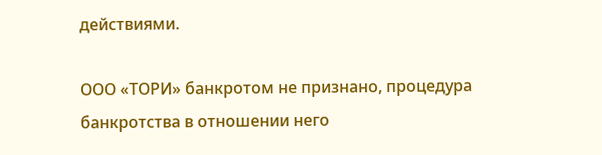действиями.

ООО «ТОРИ» банкротом не признано, процедура банкротства в отношении него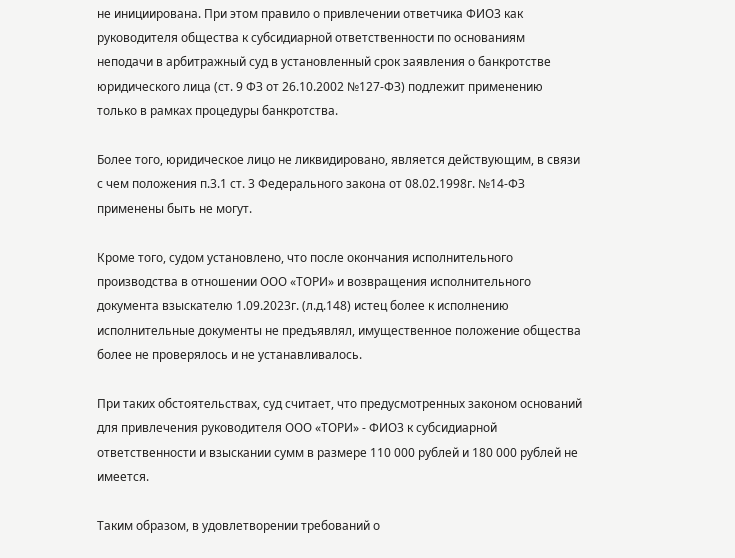не инициирована. При этом правило о привлечении ответчика ФИО3 как руководителя общества к субсидиарной ответственности по основаниям неподачи в арбитражный суд в установленный срок заявления о банкротстве юридического лица (ст. 9 ФЗ от 26.10.2002 №127-ФЗ) подлежит применению только в рамках процедуры банкротства.

Более того, юридическое лицо не ликвидировано, является действующим, в связи с чем положения п.3.1 ст. 3 Федерального закона от 08.02.1998г. №14-ФЗ применены быть не могут.

Кроме того, судом установлено, что после окончания исполнительного производства в отношении ООО «ТОРИ» и возвращения исполнительного документа взыскателю 1.09.2023г. (л.д.148) истец более к исполнению исполнительные документы не предъявлял, имущественное положение общества более не проверялось и не устанавливалось.

При таких обстоятельствах, суд считает, что предусмотренных законом оснований для привлечения руководителя ООО «ТОРИ» - ФИО3 к субсидиарной ответственности и взыскании сумм в размере 110 000 рублей и 180 000 рублей не имеется.

Таким образом, в удовлетворении требований о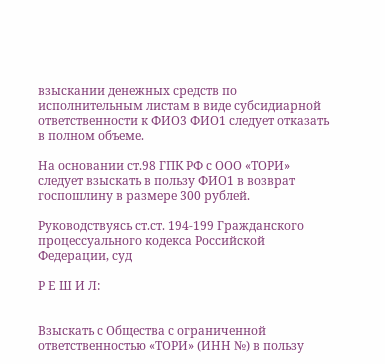взыскании денежных средств по исполнительным листам в виде субсидиарной ответственности к ФИО3 ФИО1 следует отказать в полном объеме.

На основании ст.98 ГПК РФ с ООО «ТОРИ» следует взыскать в пользу ФИО1 в возврат госпошлину в размере 300 рублей.

Руководствуясь ст.ст. 194-199 Гражданского процессуального кодекса Российской Федерации, суд

Р Е Ш И Л:


Взыскать с Общества с ограниченной ответственностью «ТОРИ» (ИНН №) в пользу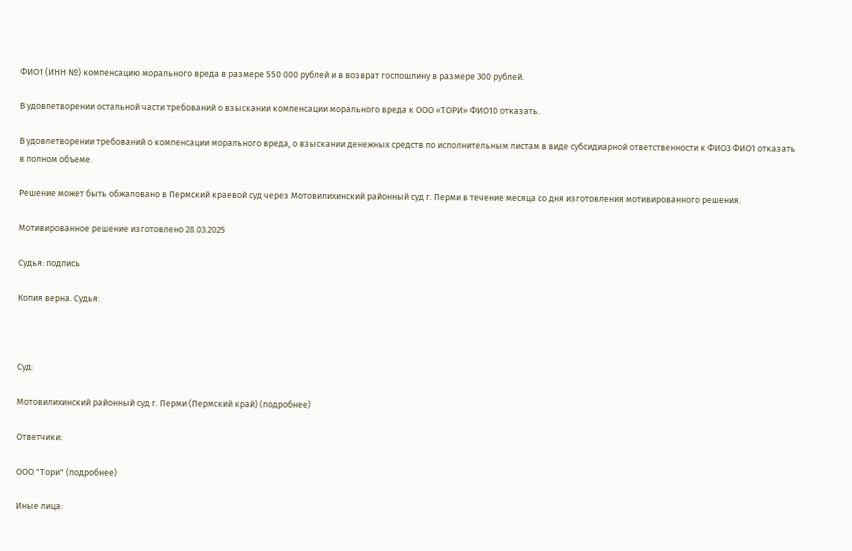ФИО1 (ИНН №) компенсацию морального вреда в размере 550 000 рублей и в возврат госпошлину в размере 300 рублей.

В удовлетворении остальной части требований о взыскании компенсации морального вреда к ООО «ТОРИ» ФИО10 отказать.

В удовлетворении требований о компенсации морального вреда, о взыскании денежных средств по исполнительным листам в виде субсидиарной ответственности к ФИО3 ФИО1 отказать в полном объеме.

Решение может быть обжаловано в Пермский краевой суд через Мотовилихинский районный суд г. Перми в течение месяца со дня изготовления мотивированного решения.

Мотивированное решение изготовлено 28.03.2025

Судья: подпись

Копия верна. Судья:



Суд:

Мотовилихинский районный суд г. Перми (Пермский край) (подробнее)

Ответчики:

ООО "Тори" (подробнее)

Иные лица: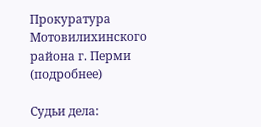Прокуратура Мотовилихинского района г. Перми (подробнее)

Судьи дела: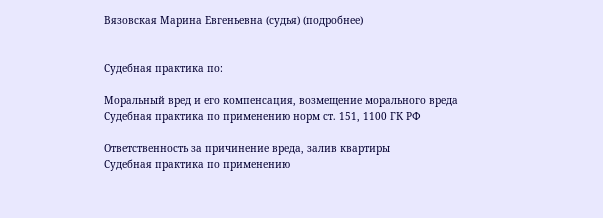Вязовская Марина Евгеньевна (судья) (подробнее)


Судебная практика по:

Моральный вред и его компенсация, возмещение морального вреда
Судебная практика по применению норм ст. 151, 1100 ГК РФ

Ответственность за причинение вреда, залив квартиры
Судебная практика по применению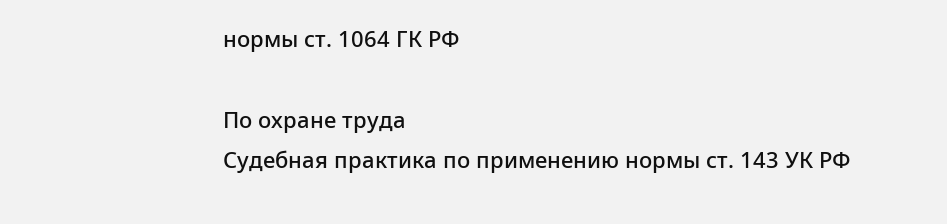нормы ст. 1064 ГК РФ

По охране труда
Судебная практика по применению нормы ст. 143 УК РФ